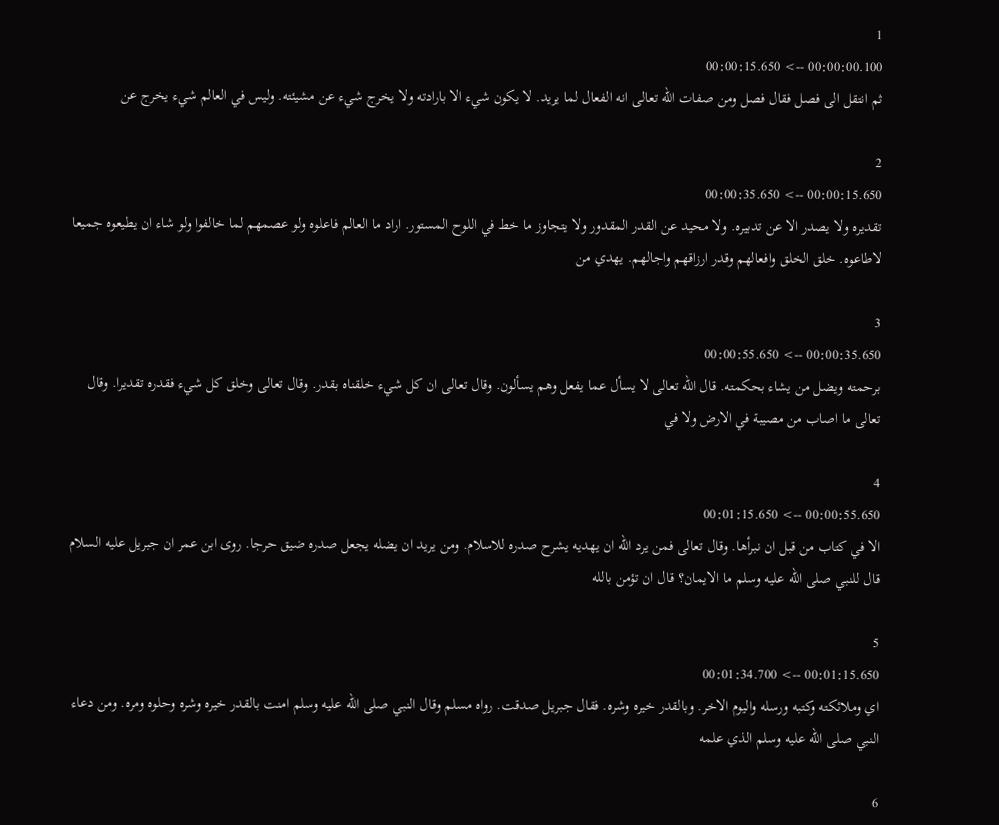1
00:00:00.100 --> 00:00:15.650
ثم انتقل الى فصل فقال فصل ومن صفات الله تعالى انه الفعال لما يريد. لا يكون شيء الا بارادته ولا يخرج شيء عن مشيئته. وليس في العالم شيء يخرج عن

2
00:00:15.650 --> 00:00:35.650
تقديره ولا يصدر الا عن تدبيره. ولا محيد عن القدر المقدور ولا يتجاوز ما خط في اللوح المستور. اراد ما العالم فاعلوه ولو عصمهم لما خالفوا ولو شاء ان يطيعوه جميعا لاطاعوه. خلق الخلق وافعالهم وقدر ارزاقهم واجالهم. يهدي من

3
00:00:35.650 --> 00:00:55.650
برحمته ويضل من يشاء بحكمته. قال الله تعالى لا يسأل عما يفعل وهم يسألون. وقال تعالى ان كل شيء خلقناه بقدر. وقال تعالى وخلق كل شيء فقدره تقديرا. وقال تعالى ما اصاب من مصيبة في الارض ولا في

4
00:00:55.650 --> 00:01:15.650
الا في كتاب من قبل ان نبرأها. وقال تعالى فمن يرد الله ان يهديه يشرح صدره للاسلام. ومن يريد ان يضله يجعل صدره ضيق حرجا. روى ابن عمر ان جبريل عليه السلام قال للنبي صلى الله عليه وسلم ما الايمان؟ قال ان تؤمن بالله

5
00:01:15.650 --> 00:01:34.700
اي وملائكته وكتبه ورسله واليوم الاخر. وبالقدر خيره وشره. فقال جبريل صدقت. رواه مسلم وقال النبي صلى الله عليه وسلم امنت بالقدر خيره وشره وحلوه ومره. ومن دعاء النبي صلى الله عليه وسلم الذي علمه

6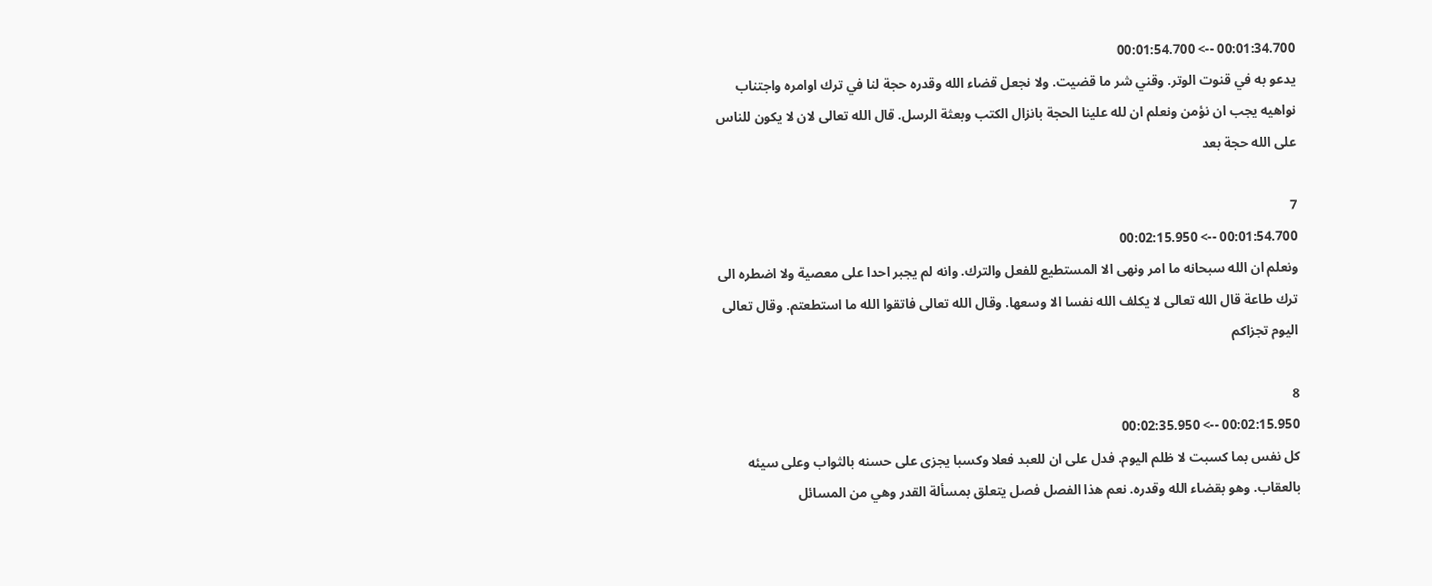00:01:34.700 --> 00:01:54.700
يدعو به في قنوت الوتر. وقني شر ما قضيت. ولا نجعل قضاء الله وقدره حجة لنا في ترك اوامره واجتناب نواهيه يجب ان نؤمن ونعلم ان لله علينا الحجة بانزال الكتب وبعثة الرسل. قال الله تعالى لان لا يكون للناس على الله حجة بعد

7
00:01:54.700 --> 00:02:15.950
ونعلم ان الله سبحانه ما امر ونهى الا المستطيع للفعل والترك. وانه لم يجبر احدا على معصية ولا اضطره الى ترك طاعة قال الله تعالى لا يكلف الله نفسا الا وسعها. وقال الله تعالى فاتقوا الله ما استطعتم. وقال تعالى اليوم تجزاكم

8
00:02:15.950 --> 00:02:35.950
كل نفس بما كسبت لا ظلم اليوم. فدل على ان للعبد فعلا وكسبا يجزى على حسنه بالثواب وعلى سيئه بالعقاب. وهو بقضاء الله وقدره. نعم هذا الفصل فصل يتعلق بمسألة القدر وهي من المسائل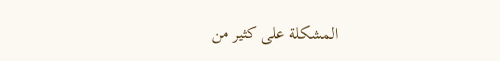المشكلة على كثير من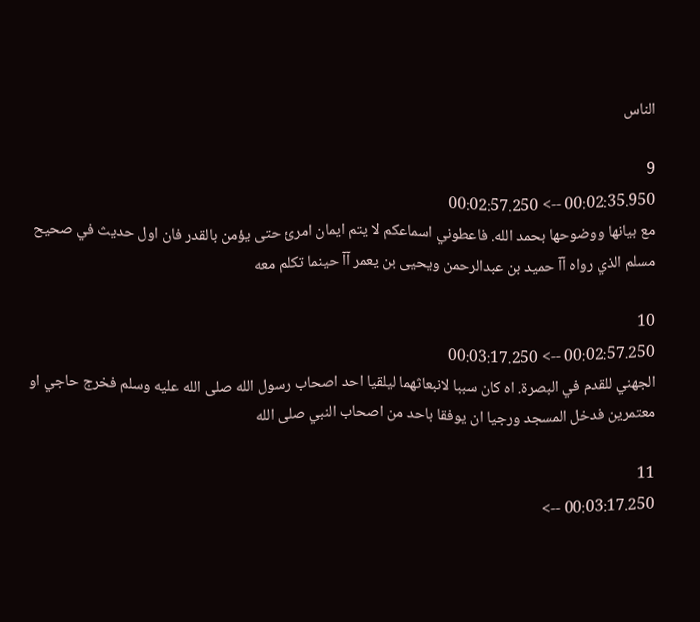الناس

9
00:02:35.950 --> 00:02:57.250
مع بيانها ووضوحها بحمد الله. فاعطوني اسماعكم لا يتم ايمان امرئ حتى يؤمن بالقدر فان اول حديث في صحيح مسلم الذي رواه آآ حميد بن عبدالرحمن ويحيى بن يعمر آآ حينما تكلم معه

10
00:02:57.250 --> 00:03:17.250
الجهني للقدم في البصرة. اه كان سببا لانبعاثهما ليلقيا احد اصحاب رسول الله صلى الله عليه وسلم فخرج حاجي او معتمرين فدخل المسجد ورجيا ان يوفقا باحد من اصحاب النبي صلى الله

11
00:03:17.250 -->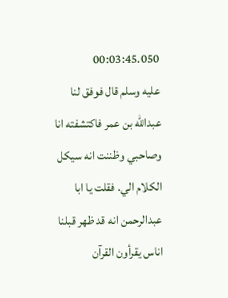00:03:45.050
عليه وسلم قال فوفق لنا عبدالله بن عمر فاكتشفته انا وصاحبي وظننت انه سيكل الكلام الي. فقلت يا ابا عبدالرحمن انه قد ظهر قبلنا اناس يقرأون القرآن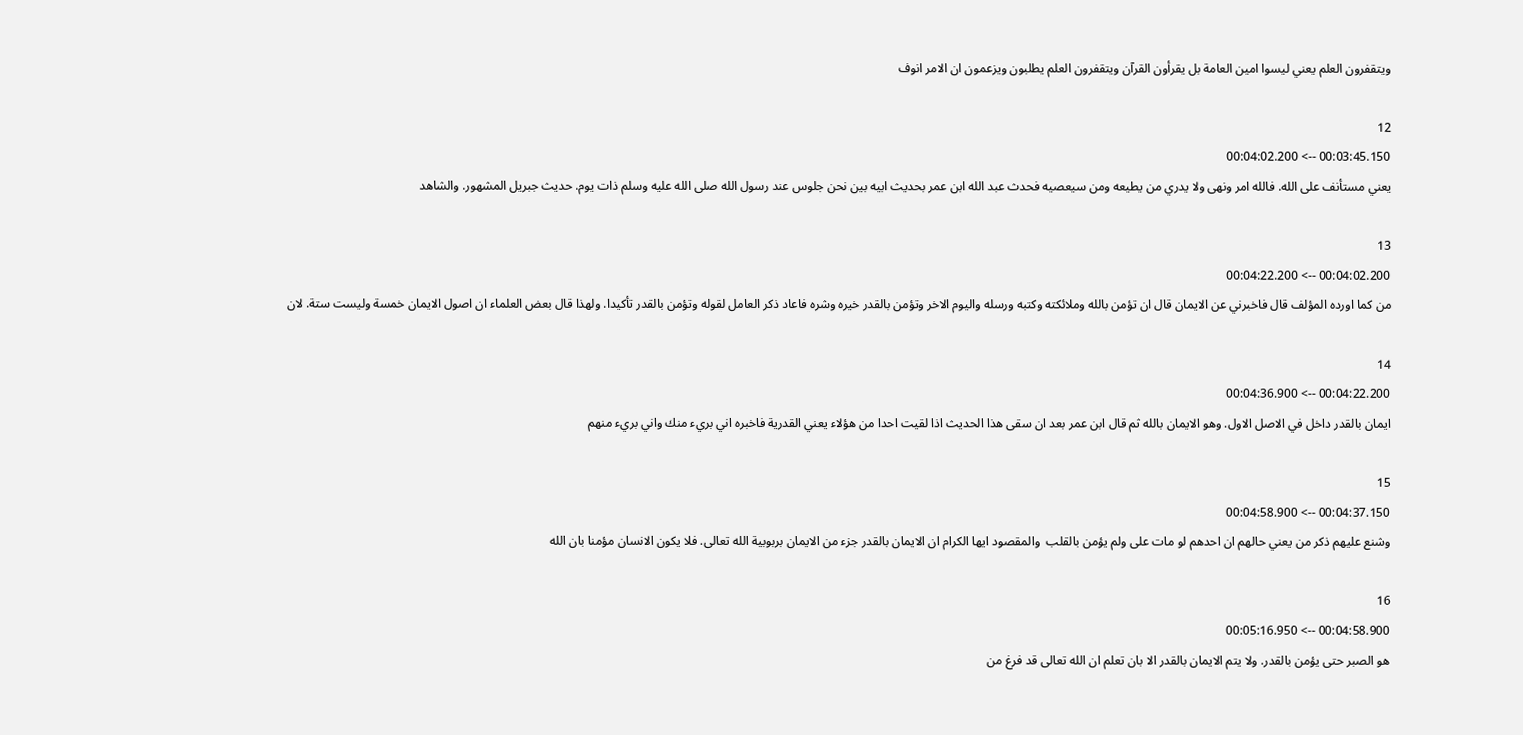ويتقفرون العلم يعني ليسوا امين العامة بل يقرأون القرآن ويتقفرون العلم يطلبون ويزعمون ان الامر انوف

12
00:03:45.150 --> 00:04:02.200
يعني مستأنف على الله. فالله امر ونهى ولا يدري من يطيعه ومن سيعصيه فحدث عبد الله ابن عمر بحديث ابيه بين نحن جلوس عند رسول الله صلى الله عليه وسلم ذات يوم. حديث جبريل المشهور. والشاهد

13
00:04:02.200 --> 00:04:22.200
من كما اورده المؤلف قال فاخبرني عن الايمان قال ان تؤمن بالله وملائكته وكتبه ورسله واليوم الاخر وتؤمن بالقدر خيره وشره فاعاد ذكر العامل لقوله وتؤمن بالقدر تأكيدا. ولهذا قال بعض العلماء ان اصول الايمان خمسة وليست ستة. لان

14
00:04:22.200 --> 00:04:36.900
ايمان بالقدر داخل في الاصل الاول. وهو الايمان بالله ثم قال ابن عمر بعد ان سقى هذا الحديث اذا لقيت احدا من هؤلاء يعني القدرية فاخبره اني بريء منك واني بريء منهم

15
00:04:37.150 --> 00:04:58.900
وشنع عليهم ذكر من يعني حالهم ان احدهم لو مات على ولم يؤمن بالقلب  والمقصود ايها الكرام ان الايمان بالقدر جزء من الايمان بربوبية الله تعالى. فلا يكون الانسان مؤمنا بان الله

16
00:04:58.900 --> 00:05:16.950
هو الصبر حتى يؤمن بالقدر. ولا يتم الايمان بالقدر الا بان تعلم ان الله تعالى قد فرغ من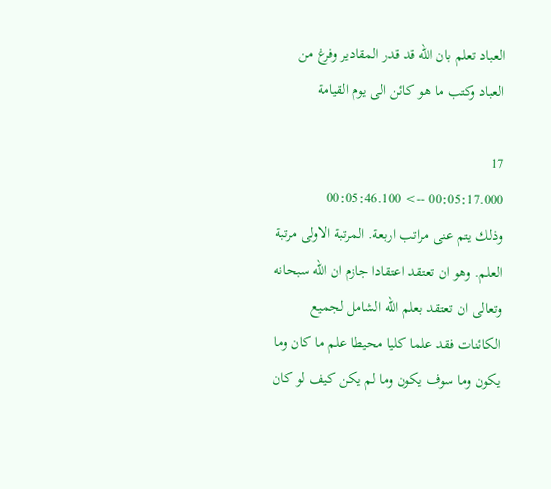العباد تعلم بان الله قد قدر المقادير وفرغ من العباد وكتب ما هو كائن الى يوم القيامة

17
00:05:17.000 --> 00:05:46.100
وذلك يتم عنى مراتب اربعة. المرتبة الاولى مرتبة العلم. وهو ان تعتقد اعتقادا جازم ان الله سبحانه وتعالى ان تعتقد بعلم الله الشامل لجميع الكائنات فقد علما كليا محيطا علم ما كان وما يكون وما سوف يكون وما لم يكن كيف لو كان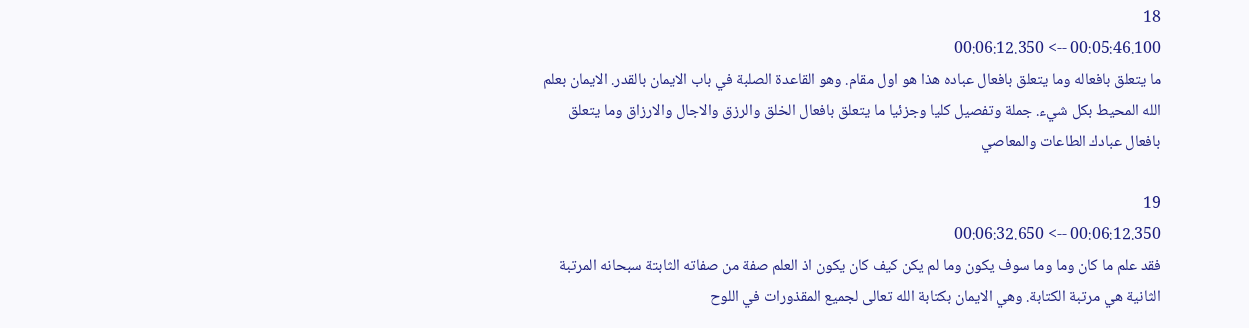18
00:05:46.100 --> 00:06:12.350
ما يتعلق بافعاله وما يتعلق بافعال عباده هذا هو اول مقام. وهو القاعدة الصلبة في باب الايمان بالقدر. الايمان بعلم الله المحيط بكل شيء. جملة وتفصيل كليا وجزئيا ما يتعلق بافعال الخلق والرزق والاجال والارزاق وما يتعلق بافعال عبادك الطاعات والمعاصي

19
00:06:12.350 --> 00:06:32.650
فقد علم ما كان وما وما سوف يكون وما لم يكن كيف كان يكون اذ العلم صفة من صفاته الثابتة سبحانه المرتبة الثانية هي مرتبة الكتابة. وهي الايمان بكتابة الله تعالى لجميع المقذورات في اللوح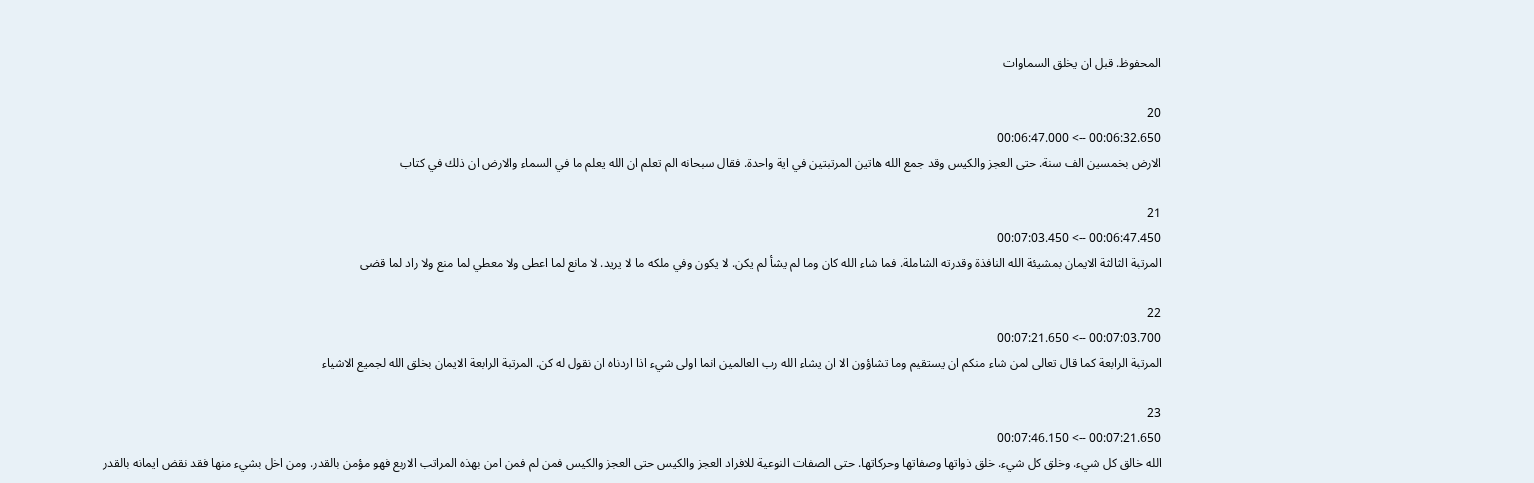المحفوظ. قبل ان يخلق السماوات

20
00:06:32.650 --> 00:06:47.000
الارض بخمسين الف سنة. حتى العجز والكيس وقد جمع الله هاتين المرتبتين في اية واحدة. فقال سبحانه الم تعلم ان الله يعلم ما في السماء والارض ان ذلك في كتاب

21
00:06:47.450 --> 00:07:03.450
المرتبة الثالثة الايمان بمشيئة الله النافذة وقدرته الشاملة. فما شاء الله كان وما لم يشأ لم يكن. لا يكون وفي ملكه ما لا يريد. لا مانع لما اعطى ولا معطي لما منع ولا راد لما قضى

22
00:07:03.700 --> 00:07:21.650
المرتبة الرابعة كما قال تعالى لمن شاء منكم ان يستقيم وما تشاؤون الا ان يشاء الله رب العالمين انما اولى شيء اذا اردناه ان نقول له كن. المرتبة الرابعة الايمان بخلق الله لجميع الاشياء

23
00:07:21.650 --> 00:07:46.150
الله خالق كل شيء. وخلق كل شيء. خلق ذواتها وصفاتها وحركاتها. حتى الصفات النوعية للافراد العجز والكيس حتى العجز والكيس فمن لم فمن امن بهذه المراتب الاربع فهو مؤمن بالقدر. ومن اخل بشيء منها فقد نقض ايمانه بالقدر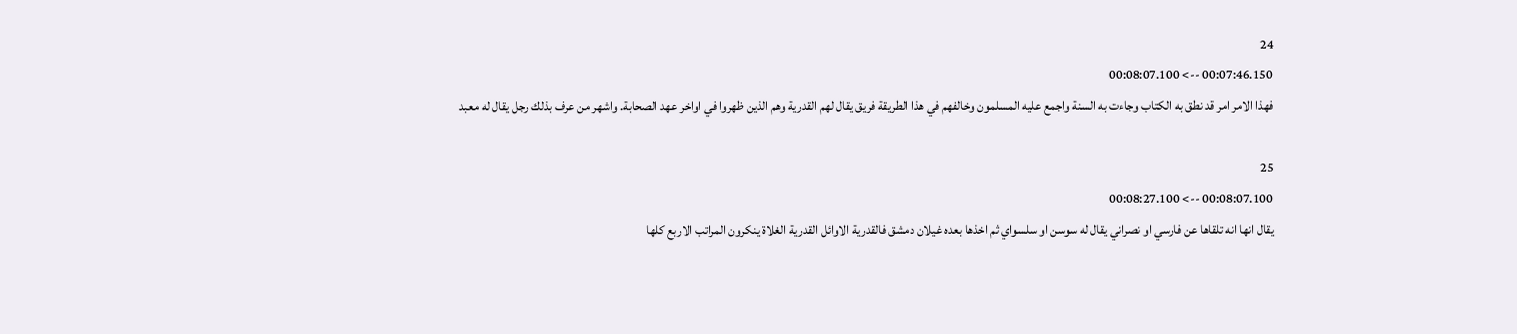24
00:07:46.150 --> 00:08:07.100
فهذا الامر امر قد نطق به الكتاب وجاءت به السنة واجمع عليه المسلمون وخالفهم في هذا الطريقة فريق يقال لهم القدرية وهم الذين ظهروا في اواخر عهد الصحابة. واشهر من عرف بذلك رجل يقال له معبد

25
00:08:07.100 --> 00:08:27.100
يقال انها انه تلقاها عن فارسي او نصراني يقال له سوسن او سلسواي ثم اخذها بعده غيلان دمشق فالقدرية الاوائل القدرية الغلاة ينكرون المراتب الاربع كلها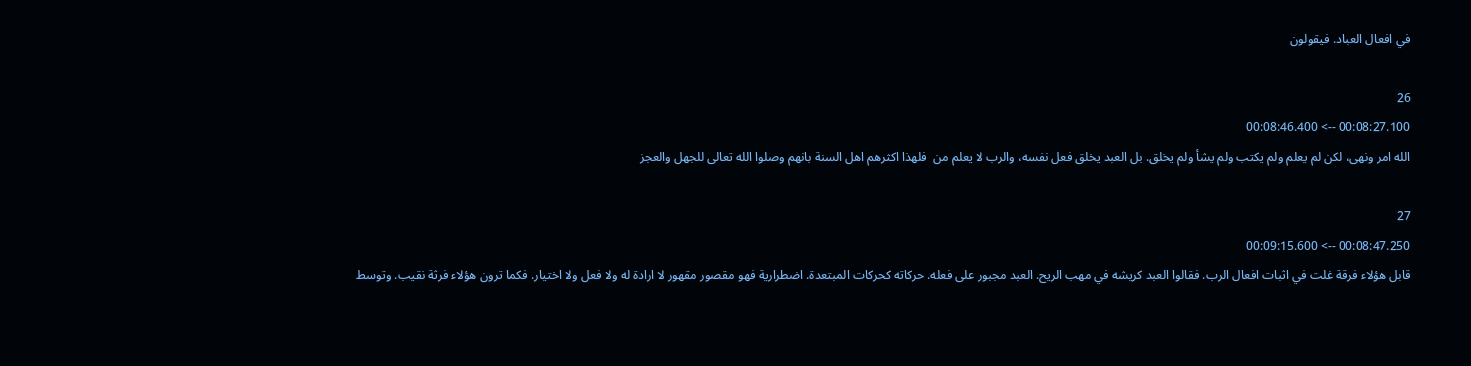في افعال العباد. فيقولون

26
00:08:27.100 --> 00:08:46.400
الله امر ونهى، لكن لم يعلم ولم يكتب ولم يشأ ولم يخلق. بل العبد يخلق فعل نفسه، والرب لا يعلم من  فلهذا اكثرهم اهل السنة بانهم وصلوا الله تعالى للجهل والعجز

27
00:08:47.250 --> 00:09:15.600
قابل هؤلاء فرقة غلت في اثبات افعال الرب. فقالوا العبد كريشه في مهب الريح. العبد مجبور على فعله. حركاته كحركات المبتعدة. اضطرارية فهو مقصور مقهور لا ارادة له ولا فعل ولا اختيار. فكما ترون هؤلاء فرثة نقيب. وتوسط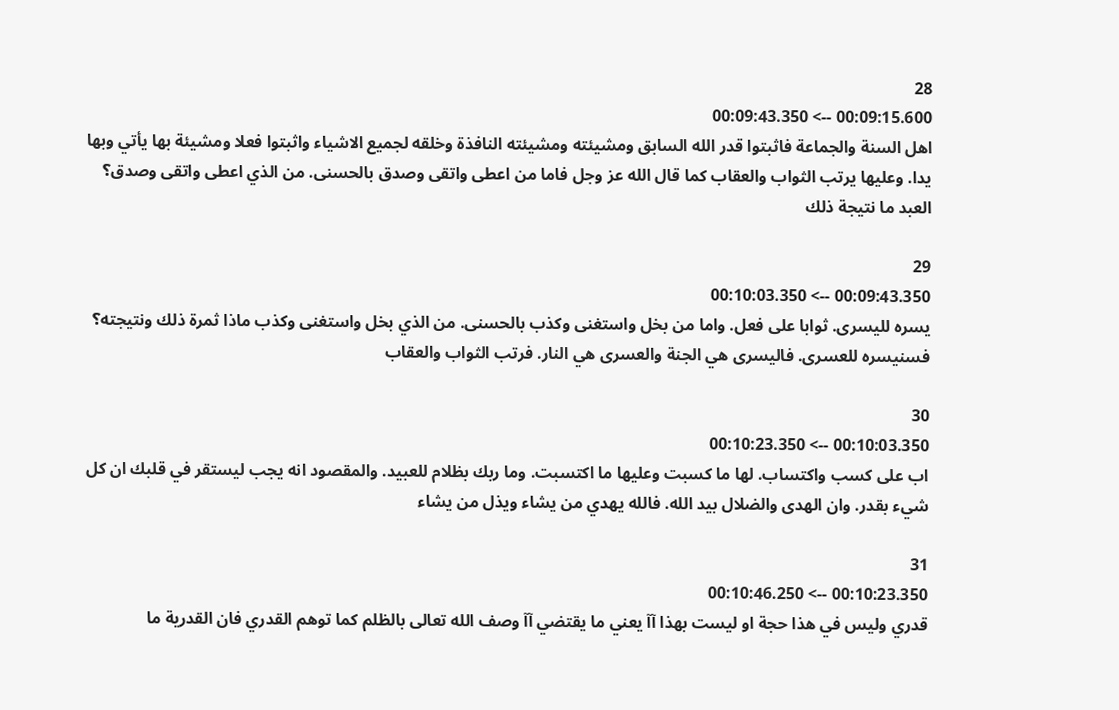28
00:09:15.600 --> 00:09:43.350
اهل السنة والجماعة فاثبتوا قدر الله السابق ومشيئته ومشيئته النافذة وخلقه لجميع الاشياء واثبتوا فعلا ومشيئة بها يأتي وبها يدا. وعليها يرتب الثواب والعقاب كما قال الله عز وجل فاما من اعطى واتقى وصدق بالحسنى. من الذي اعطى واتقى وصدق؟ العبد ما نتيجة ذلك

29
00:09:43.350 --> 00:10:03.350
يسره لليسرى. ثوابا على فعل. واما من بخل واستغنى وكذب بالحسنى. من الذي بخل واستغنى وكذب ماذا ثمرة ذلك ونتيجته؟ فسنيسره للعسرى. فاليسرى هي الجنة والعسرى هي النار. فرتب الثواب والعقاب

30
00:10:03.350 --> 00:10:23.350
اب على كسب واكتساب. لها ما كسبت وعليها ما اكتسبت. وما ربك بظلام للعبيد. والمقصود انه يجب ليستقر في قلبك ان كل شيء بقدر. وان الهدى والضلال بيد الله. فالله يهدي من يشاء ويذل من يشاء

31
00:10:23.350 --> 00:10:46.250
قدري وليس في هذا حجة او ليست بهذا آآ يعني ما يقتضي آآ وصف الله تعالى بالظلم كما توهم القدري فان القدرية ما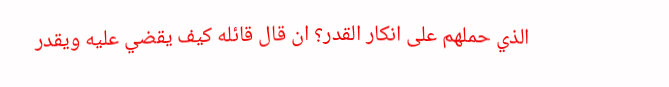الذي حملهم على انكار القدر؟ ان قال قائله كيف يقضي عليه ويقدر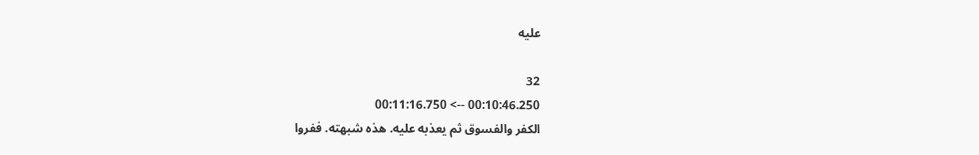عليه

32
00:10:46.250 --> 00:11:16.750
الكفر والفسوق ثم يعذبه عليه. هذه شبهته. ففروا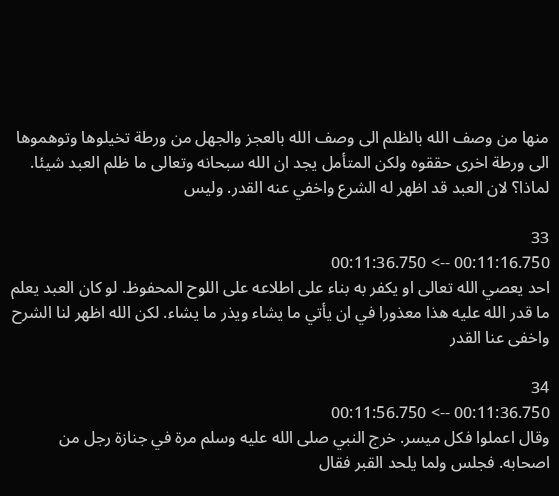منها من وصف الله بالظلم الى وصف الله بالعجز والجهل من ورطة تخيلوها وتوهموها الى ورطة اخرى حققوه ولكن المتأمل يجد ان الله سبحانه وتعالى ما ظلم العبد شيئا. لماذا؟ لان العبد قد اظهر له الشرع واخفي عنه القدر. وليس

33
00:11:16.750 --> 00:11:36.750
احد يعصي الله تعالى او يكفر به بناء على اطلاعه على اللوح المحفوظ. لو كان العبد يعلم ما قدر الله عليه هذا معذورا في ان يأتي ما يشاء ويذر ما يشاء. لكن الله اظهر لنا الشرح واخفى عنا القدر

34
00:11:36.750 --> 00:11:56.750
وقال اعملوا فكل ميسر. خرج النبي صلى الله عليه وسلم مرة في جنازة رجل من اصحابه. فجلس ولما يلحد القبر فقال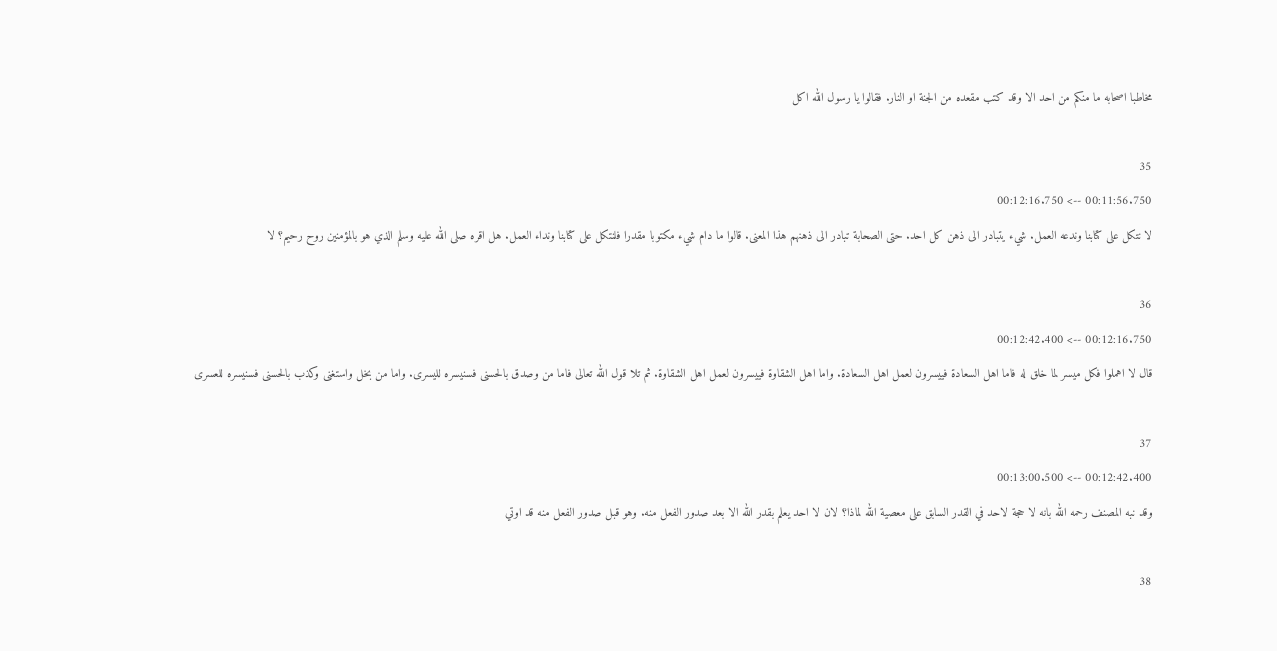مخاطبا اصحابه ما منكم من احد الا وقد كتب مقعده من الجنة او النار. فقالوا يا رسول الله اكل

35
00:11:56.750 --> 00:12:16.750
لا نتكل على كتابنا وندعه العمل. شيء يتبادر الى ذهن كل احد. حتى الصحابة تبادر الى ذهنهم هذا المعنى. قالوا ما دام شيء مكتوبا مقدرا فلنتكل على كتابنا ونداء العمل. هل اقره صلى الله عليه وسلم الذي هو بالمؤمنين روح رحيم؟ لا

36
00:12:16.750 --> 00:12:42.400
قال لا اهملوا فكل ميسر لما خلق له فاما اهل السعادة فييسرون لعمل اهل السعادة. واما اهل الشقاوة فييسرون لعمل اهل الشقاوة. ثم تلا قول الله تعالى فاما من وصدق بالحسنى فسنيسره لليسرى. واما من بخل واستغنى وكذب بالحسنى فسنيسره للعسرى

37
00:12:42.400 --> 00:13:00.500
وقد نبه المصنف رحمه الله بانه لا حجة لاحد في القدر السابق على معصية الله لماذا؟ لان لا احد يعلم بقدر الله الا بعد صدور الفعل منه. وهو قبل صدور الفعل منه قد اوتي

38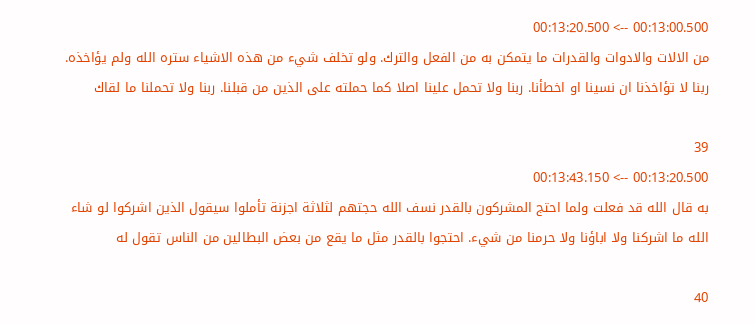00:13:00.500 --> 00:13:20.500
من الالات والادوات والقدرات ما يتمكن به من الفعل والترك. ولو تخلف شيء من هذه الاشياء ستره الله ولم يؤاخذه. ربنا لا تؤاخذنا ان نسينا او اخطأنا. ربنا ولا تحمل علينا اصلا كما حملته على الذين من قبلنا. ربنا ولا تحملنا ما لقاك

39
00:13:20.500 --> 00:13:43.150
به قال الله قد فعلت ولما احتج المشركون بالقدر نسف الله حجتهم لثلاثة اجزنة تأملوا سيقول الذين اشركوا لو شاء الله ما اشركنا ولا اباؤنا ولا حرمنا من شيء. احتجوا بالقدر مثل ما يقع من بعض البطالين من الناس تقول له

40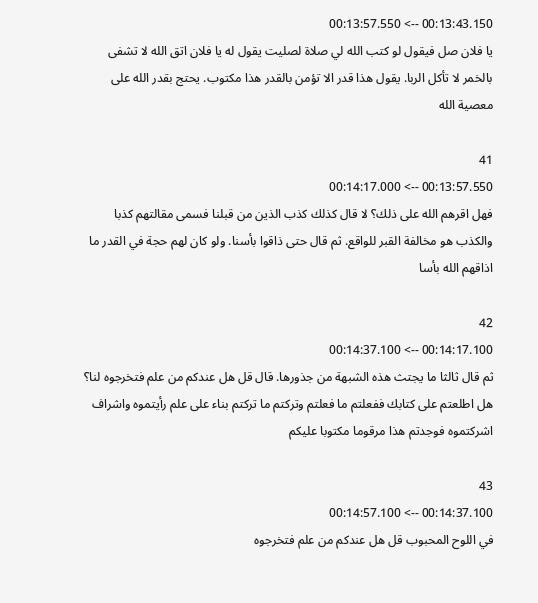00:13:43.150 --> 00:13:57.550
يا فلان صل فيقول لو كتب الله لي صلاة لصليت يقول له يا فلان اتق الله لا تشفى بالخمر لا تأكل الربا. يقول هذا قدر الا تؤمن بالقدر هذا مكتوب. يحتج بقدر الله على معصية الله

41
00:13:57.550 --> 00:14:17.000
فهل اقرهم الله على ذلك؟ لا قال كذلك كذب الذين من قبلنا فسمى مقالتهم كذبا والكذب هو مخالفة القبر للواقع. ثم قال حتى ذاقوا بأسنا. ولو كان لهم حجة في القدر ما اذاقهم الله بأسا

42
00:14:17.100 --> 00:14:37.100
ثم قال ثالثا ما يجتث هذه الشبهة من جذورها. قال قل هل عندكم من علم فتخرجوه لنا؟ هل اطلعتم على كتابك ففعلتم ما فعلتم وتركتم ما تركتم بناء على علم رأيتموه واشراف اشركتموه فوجدتم هذا مرقوما مكتوبا عليكم

43
00:14:37.100 --> 00:14:57.100
في اللوح المحبوب قل هل عندكم من علم فتخرجوه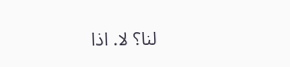لنا؟ لا. اذا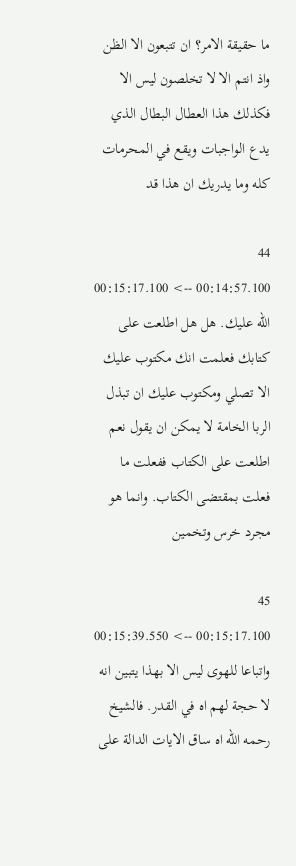ما حقيقة الامر؟ ان تتبعون الا الظن واذ انتم الا لا تخلصون ليس الا فكذلك هذا العطال البطال الذي يدع الواجبات ويقع في المحرمات كله وما يدريك ان هذا قد

44
00:14:57.100 --> 00:15:17.100
الله عليك. هل هل اطلعت على كتابك فعلمت انك مكتوب عليك الا تصلي ومكتوب عليك ان تبذل الربا الخامة لا يمكن ان يقول نعم اطلعت على الكتاب ففعلت ما فعلت بمقتضى الكتاب. وانما هو مجرد خرس وتخمين

45
00:15:17.100 --> 00:15:39.550
واتباعا للهوى ليس الا بهذا يتبين انه لا حجة لهم اه في القدر. فالشيخ رحمه الله اه ساق الايات الدالة على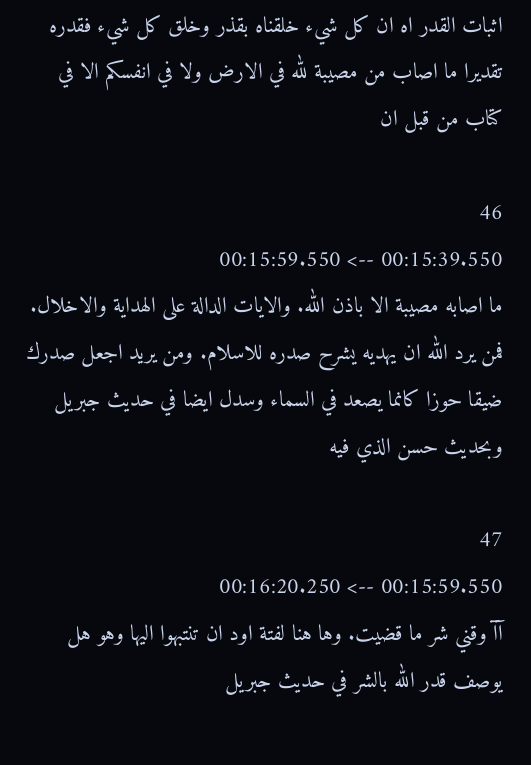اثبات القدر اه ان كل شيء خلقناه بقذر وخلق كل شيء فقدره تقديرا ما اصاب من مصيبة لله في الارض ولا في انفسكم الا في كتاب من قبل ان

46
00:15:39.550 --> 00:15:59.550
ما اصابه مصيبة الا باذن الله. والايات الدالة على الهداية والاخلال. فمن يرد الله ان يهديه يشرح صدره للاسلام. ومن يريد اجعل صدرك ضيقا حوزا كانما يصعد في السماء وسدل ايضا في حديث جبريل وبحديث حسن الذي فيه

47
00:15:59.550 --> 00:16:20.250
آآ وقني شر ما قضيت. وها هنا لفتة اود ان تنتبهوا اليها وهو هل يوصف قدر الله بالشر في حديث جبريل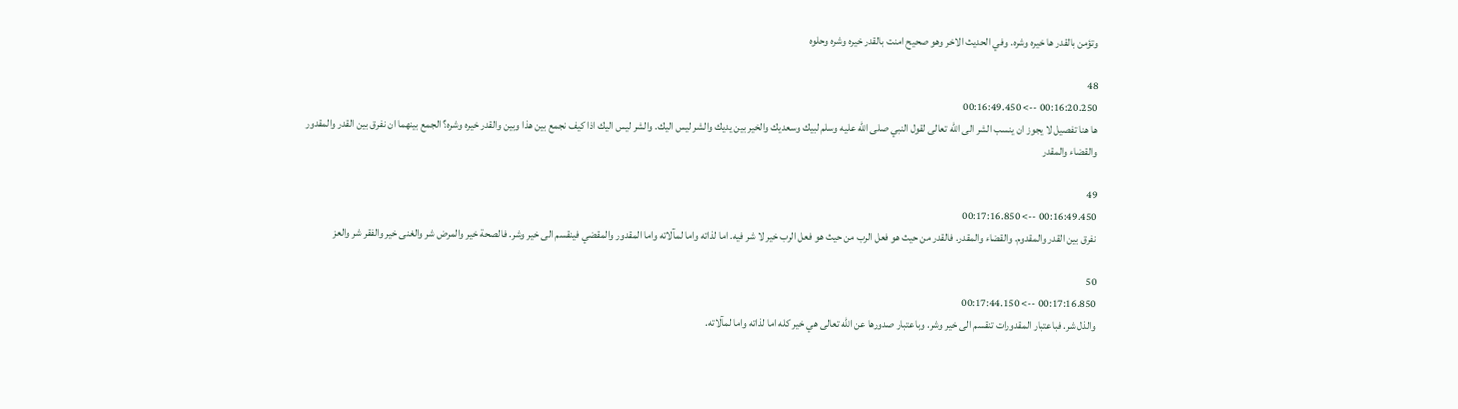وتؤمن بالقدر ها خيره وشره. وفي الحديث الاخر وهو صحيح امنت بالقدر خيره وشره وحلوه

48
00:16:20.250 --> 00:16:49.450
ها هنا تفصيل لا يجوز ان ينسب الشر الى الله تعالى لقول النبي صلى الله عليه وسلم لبيك وسعديك والخير بين يديك والشر ليس اليك. والشر ليس اليك اذا كيف نجمع بين هذا وبين والقدر خيره وشره؟ الجمع بينهما ان نفرق بين القدر والمقدور والقضاء والمقدر

49
00:16:49.450 --> 00:17:16.850
نفرق بين القدر والمقدوم. والقضاء والمقدر. فالقدر من حيث هو فعل الرب من حيث هو فعل الرب خير لا شر فيه. اما لذاته واما لمآلاته واما المقدور والمقضي فينقسم الى خير وشر. فالصحة خير والمرض شر والغنى خير والفقر شر والعز

50
00:17:16.850 --> 00:17:44.150
والذل شر. فباعتبار المقدورات تنقسم الى خير وشر. وباعتبار صدورها عن الله تعالى هي خير كله اما لذاته واما لمآلاته.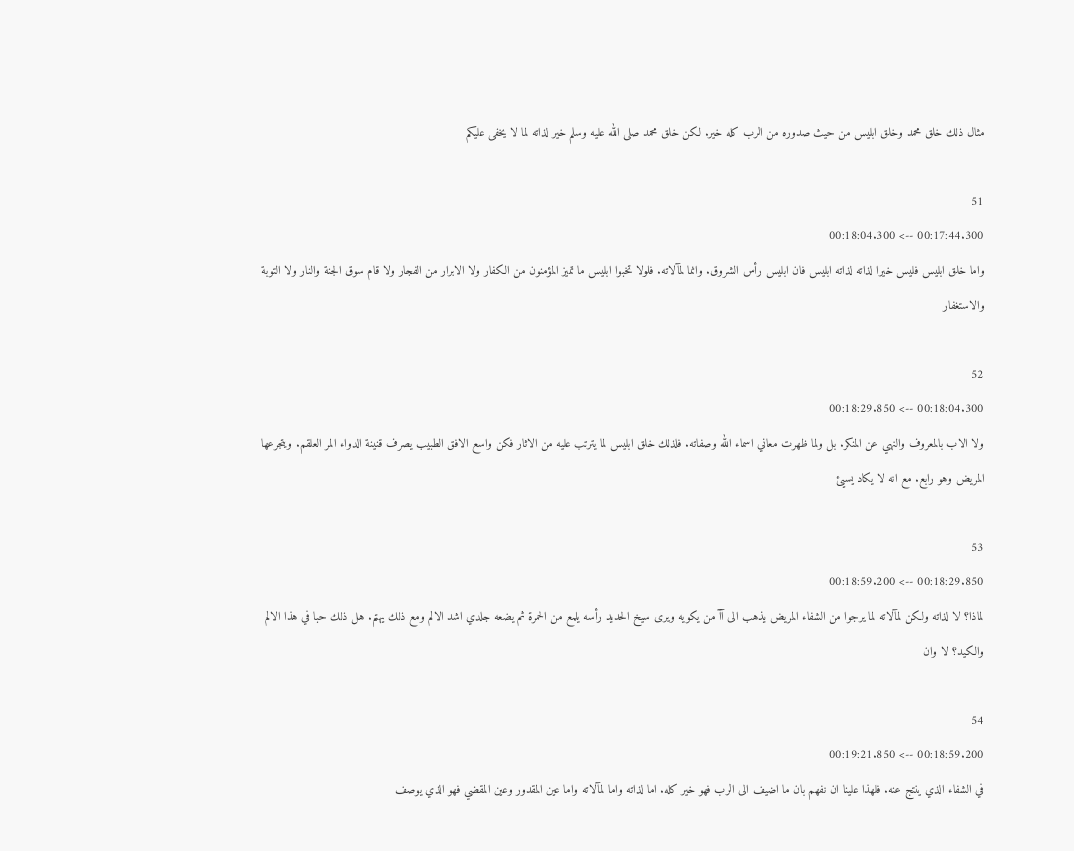مثال ذلك خلق محمد وخلق ابليس من حيث صدوره من الرب كله خير. لكن خلق محمد صلى الله عليه وسلم خير لذاته لما لا يخفى عليكم

51
00:17:44.300 --> 00:18:04.300
واما خلق ابليس فليس خيرا لذاته لذاته ابليس فان ابليس رأس الشروق. وانما لمآلاته. فلولا تخبوا ابليس ما تميز المؤمنون من الكفار ولا الابرار من الفجار ولا قام سوق الجنة والنار ولا التوبة والاستغفار

52
00:18:04.300 --> 00:18:29.850
ولا الاب بالمعروف والنهي عن المنكر. بل ولما ظهرت معاني اسماء الله وصفاته. فلذلك خلق ابليس لما يترتب عليه من الاثار فكن واسع الافق الطبيب يصرف قنينة الدواء المر العلقم. ويتجرعها المريض وهو رابع. مع انه لا يكاد يسيئ

53
00:18:29.850 --> 00:18:59.200
لماذا؟ لا لذاته ولكن لمآلاته لما يرجوا من الشفاء المريض يذهب الى آآ من يكويه ويرى سيخ الحديد رأسه يلمع من الحمرة ثم يضعه جلدي اشد الالم ومع ذلك يهتم. هل ذلك حبا في هذا الالم والكيد؟ لا وان

54
00:18:59.200 --> 00:19:21.850
في الشفاء الذي ينتج عنه. فلهذا علينا ان نفهم بان ما اضيف الى الرب فهو خير كله. اما لذاته واما لمآلاته واما عين المقدور وعين المقضي فهو الذي يوصف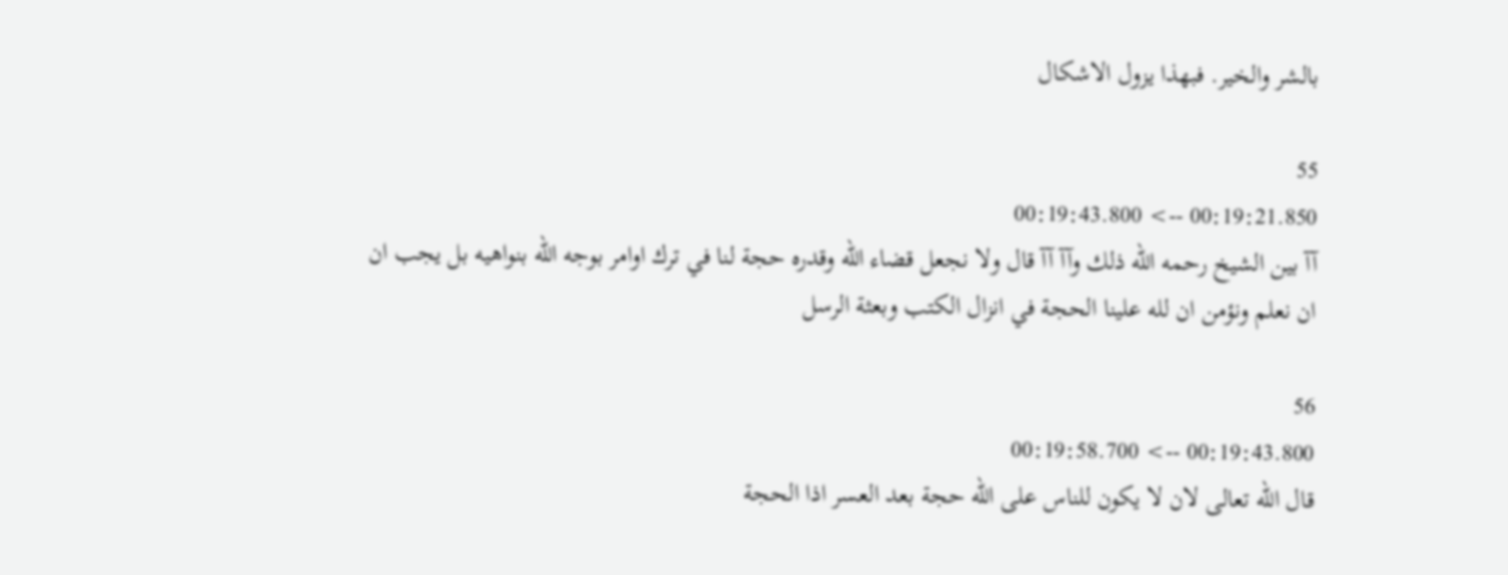بالشر والخير. فبهذا يزول الاشكال

55
00:19:21.850 --> 00:19:43.800
آآ بين الشيخ رحمه الله ذلك وآآ آآ قال ولا نجعل قضاء الله وقدره حجة لنا في ترك اوامر بوجه الله بنواهيه بل يجب ان ان نعلم ونؤمن ان لله علينا الحجة في انزال الكتب وبعثة الرسل

56
00:19:43.800 --> 00:19:58.700
قال الله تعالى لان لا يكون للناس على الله حجة بعد العسر اذا الحجة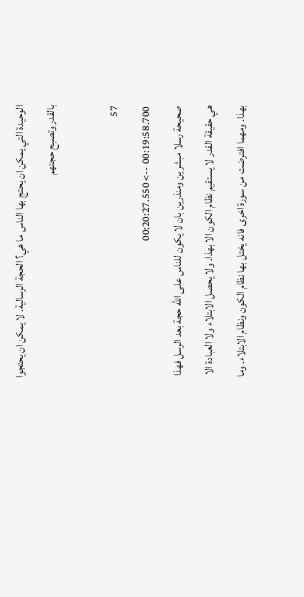الوحيدة التي يمكن ان يحتج بها الناس ما هي؟ الحجة الرسالية. لا يمكن ان يحتجوا بالقدر وتصبح حجتهم

57
00:19:58.700 --> 00:20:27.550
صحيحة رسلا مبشرين ومنذرين بان لا يكون للناس على الله حجة بعد الرسل فهذا هي حقيقة القدر لا يستقيم نظام الكون الا بهذا. ولا يحصل الابتلاء ولا العبادة الا بهذا. ومهما افترضت من سورة اخرى فانه يختل بها نظام الكون ونظام الابتلاء. وما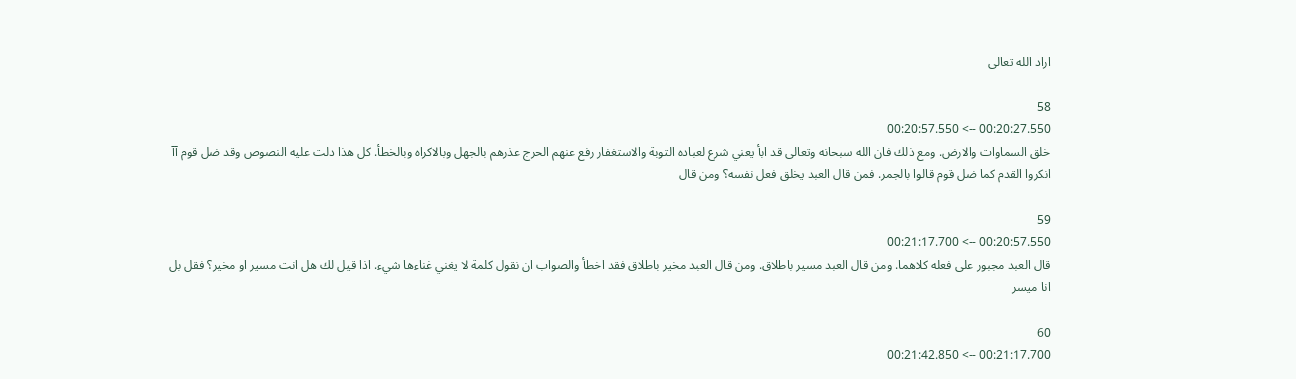اراد الله تعالى

58
00:20:27.550 --> 00:20:57.550
خلق السماوات والارض. ومع ذلك فان الله سبحانه وتعالى قد ابأ يعني شرع لعباده التوبة والاستغفار رفع عنهم الحرج عذرهم بالجهل وبالاكراه وبالخطأ. كل هذا دلت عليه النصوص وقد ضل قوم آآ انكروا القدم كما ضل قوم قالوا بالجمر. فمن قال العبد يخلق فعل نفسه؟ ومن قال

59
00:20:57.550 --> 00:21:17.700
قال العبد مجبور على فعله كلاهما. ومن قال العبد مسير باطلاق. ومن قال العبد مخير باطلاق فقد اخطأ والصواب ان نقول كلمة لا يغني غناءها شيء. اذا قيل لك هل انت مسير او مخير؟ فقل بل انا ميسر

60
00:21:17.700 --> 00:21:42.850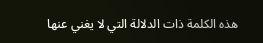هذه الكلمة ذات الدلالة التي لا يغني عنها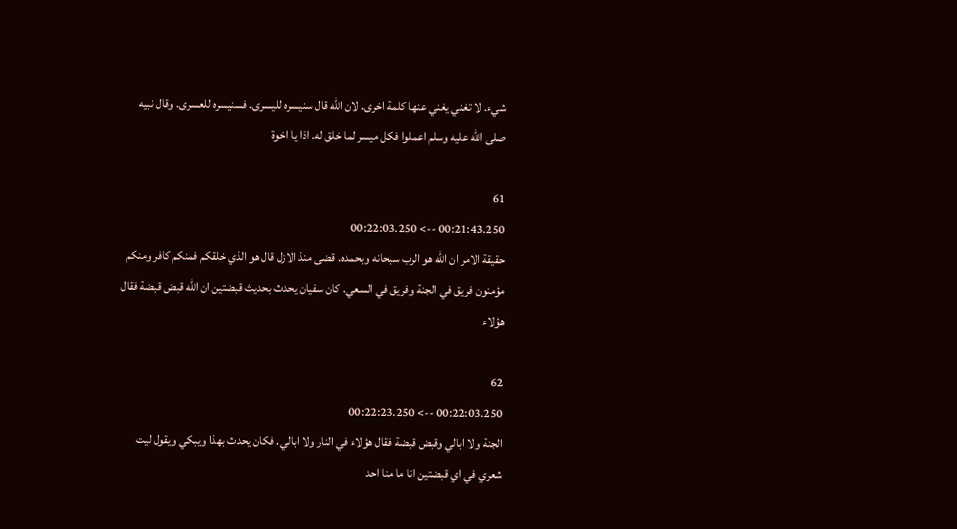شيء. لا تغني يغني عنها كلمة اخرى. لان الله قال سنيسره لليسرى. فسنيسره للعسرى. وقال نبيه صلى الله عليه وسلم اعملوا فكل ميسر لما خلق له. اذا يا اخوة

61
00:21:43.250 --> 00:22:03.250
حقيقة الامر ان الله هو الرب سبحانه وبحمده. قضى منذ الازل قال هو الذي خلقكم فمنكم كافر ومنكم مؤمنون فريق في الجنة وفريق في السعي. كان سفيان يحدث بحديث قبضتين ان الله قبض قبضة فقال هؤلاء

62
00:22:03.250 --> 00:22:23.250
الجنة ولا ابالي وقبض قبضة فقال هؤلاء في النار ولا ابالي. فكان يحدث بهذا ويبكي ويقول ليت شعري في اي قبضتين انا ما منا احد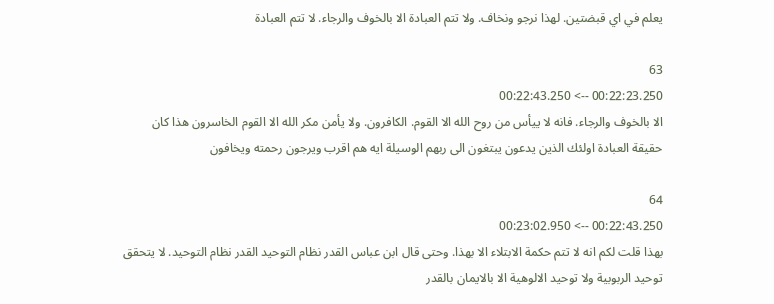يعلم في اي قبضتين. لهذا نرجو ونخاف. ولا تتم العبادة الا بالخوف والرجاء. لا تتم العبادة

63
00:22:23.250 --> 00:22:43.250
الا بالخوف والرجاء. فانه لا ييأس من روح الله الا القوم. الكافرون. ولا يأمن مكر الله الا القوم الخاسرون هذا كان حقيقة العبادة اولئك الذين يدعون يبتغون الى ربهم الوسيلة ايه هم اقرب ويرجون رحمته ويخافون

64
00:22:43.250 --> 00:23:02.950
بهذا قلت لكم انه لا تتم حكمة الابتلاء الا بهذا. وحتى قال ابن عباس القدر نظام التوحيد القدر نظام التوحيد. لا يتحقق توحيد الربوبية ولا توحيد الالوهية الا بالايمان بالقدر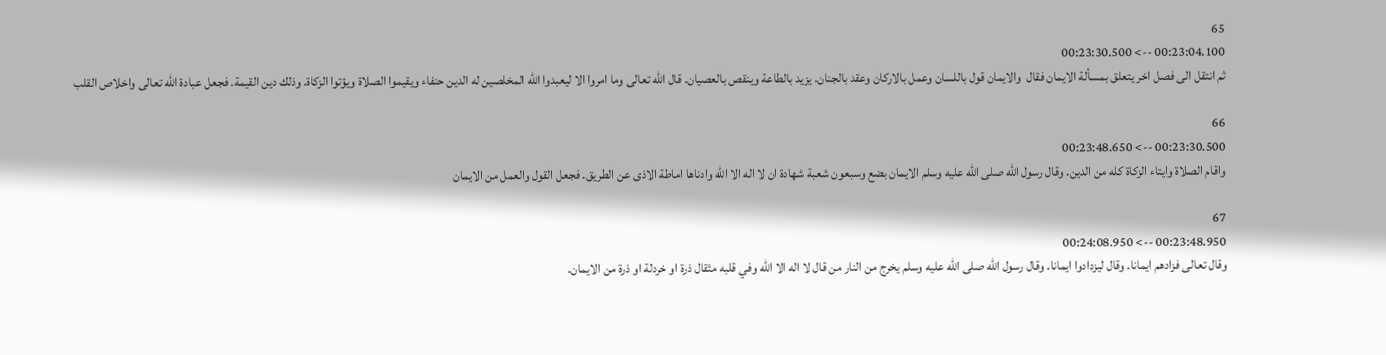65
00:23:04.100 --> 00:23:30.500
ثم انتقل الى فصل اخر يتعلق بمسألة الايمان فقال  والايمان قول باللسان وعمل بالاركان وعقد بالجنان. يزيد بالطاعة وينقص بالعصيان. قال الله تعالى وما امروا الا ليعبدوا الله المخلصين له الدين حنفاء ويقيموا الصلاة ويؤتوا الزكاة. وذلك دين القيمة. فجعل عبادة الله تعالى واخلاص القلب

66
00:23:30.500 --> 00:23:48.650
واقام الصلاة وايتاء الزكاة كله من الدين. وقال رسول الله صلى الله عليه وسلم الايمان بضع وسبعون شعبة شهادة ان لا اله الا الله وادناها اماطة الاذى عن الطريق. فجعل القول والعمل من الايمان

67
00:23:48.950 --> 00:24:08.950
وقال تعالى فزادهم ايمانا. وقال ليزدادوا ايمانا. وقال رسول الله صلى الله عليه وسلم يخرج من النار من قال لا اله الا الله وفي قلبه مثقال ذرة او خردلة او ذرة من الايمان.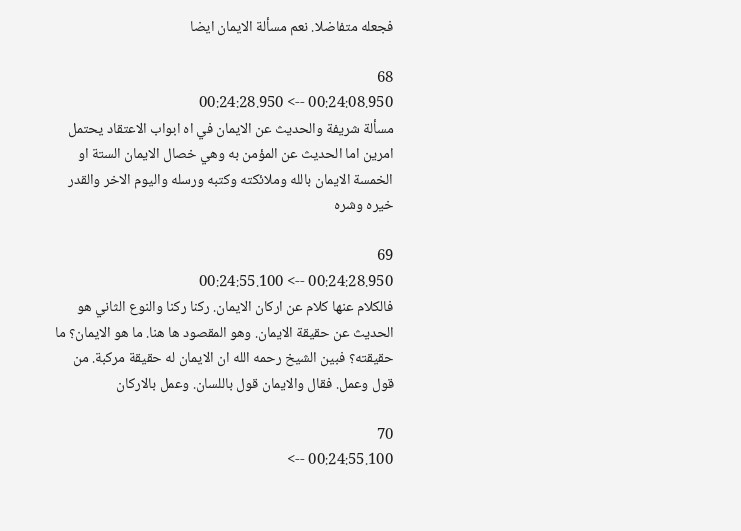فجعله متفاضلا. نعم مسألة الايمان ايضا

68
00:24:08.950 --> 00:24:28.950
مسألة شريفة والحديث عن الايمان في اه ابواب الاعتقاد يحتمل امرين اما الحديث عن المؤمن به وهي خصال الايمان الستة او الخمسة الايمان بالله وملائكته وكتبه ورسله واليوم الاخر والقدر خيره وشره

69
00:24:28.950 --> 00:24:55.100
فالكلام عنها كلام عن اركان الايمان. ركنا ركنا والنوع الثاني هو الحديث عن حقيقة الايمان. وهو المقصود ها هنا. ما هو الايمان؟ ما حقيقته؟ فبين الشيخ رحمه الله ان الايمان له حقيقة مركبة. من قول وعمل. فقال والايمان قول باللسان. وعمل بالاركان

70
00:24:55.100 -->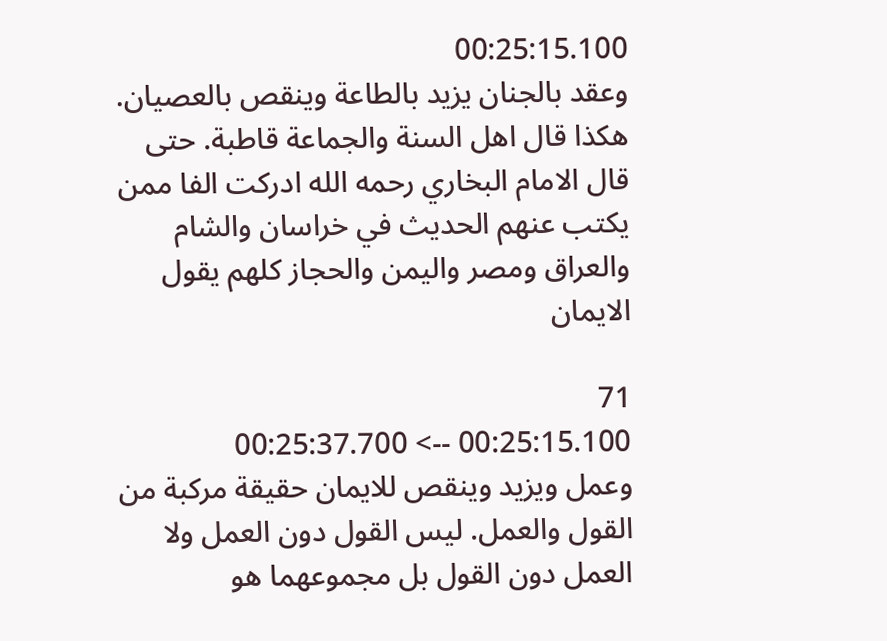00:25:15.100
وعقد بالجنان يزيد بالطاعة وينقص بالعصيان. هكذا قال اهل السنة والجماعة قاطبة. حتى قال الامام البخاري رحمه الله ادركت الفا ممن يكتب عنهم الحديث في خراسان والشام والعراق ومصر واليمن والحجاز كلهم يقول الايمان

71
00:25:15.100 --> 00:25:37.700
وعمل ويزيد وينقص للايمان حقيقة مركبة من القول والعمل. ليس القول دون العمل ولا العمل دون القول بل مجموعهما هو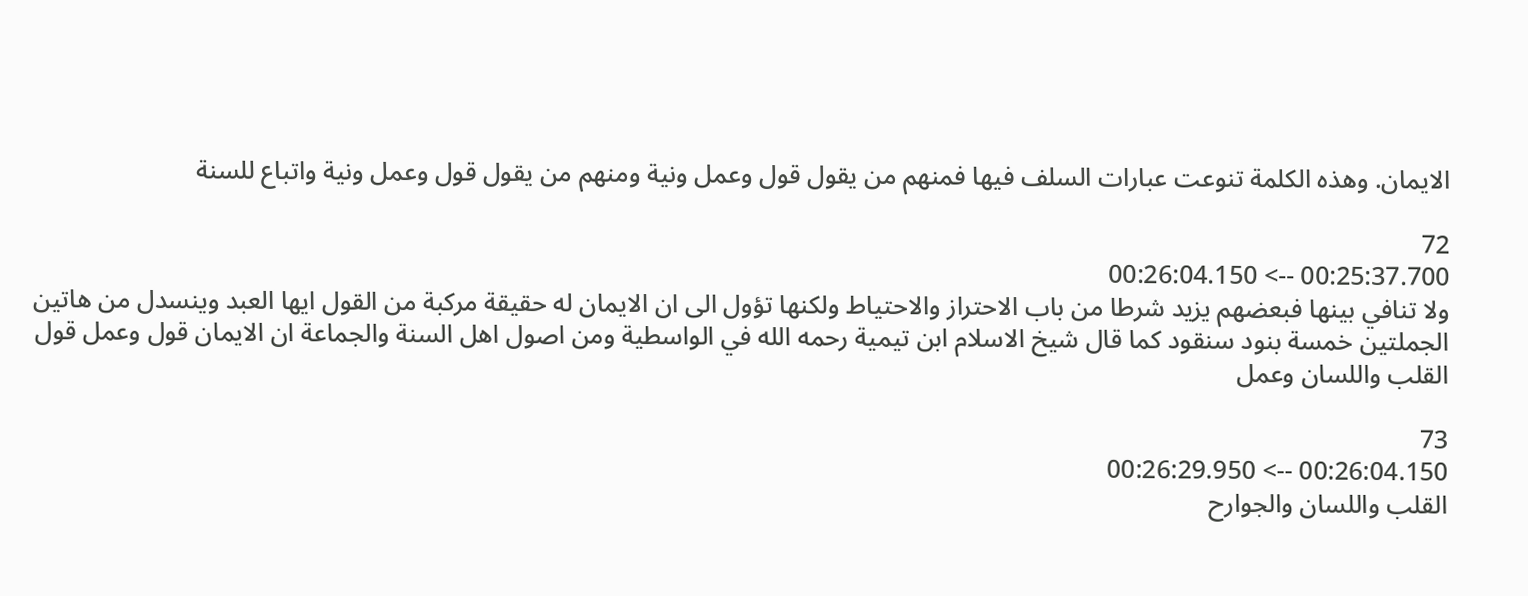الايمان. وهذه الكلمة تنوعت عبارات السلف فيها فمنهم من يقول قول وعمل ونية ومنهم من يقول قول وعمل ونية واتباع للسنة

72
00:25:37.700 --> 00:26:04.150
ولا تنافي بينها فبعضهم يزيد شرطا من باب الاحتراز والاحتياط ولكنها تؤول الى ان الايمان له حقيقة مركبة من القول ايها العبد وينسدل من هاتين الجملتين خمسة بنود سنقود كما قال شيخ الاسلام ابن تيمية رحمه الله في الواسطية ومن اصول اهل السنة والجماعة ان الايمان قول وعمل قول القلب واللسان وعمل

73
00:26:04.150 --> 00:26:29.950
القلب واللسان والجوارح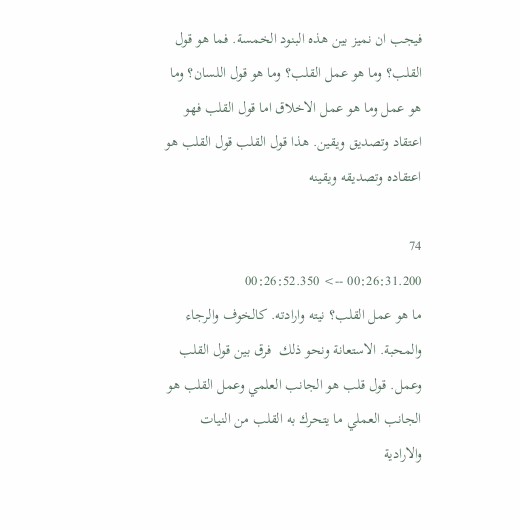فيجب ان نميز بين هذه البنود الخمسة. فما هو قول القلب؟ وما هو عمل القلب؟ وما هو قول اللسان؟ وما هو عمل وما هو عمل الاخلاق اما قول القلب فهو اعتقاد وتصديق ويقين. هذا قول القلب قول القلب هو اعتقاده وتصديقه ويقينه

74
00:26:31.200 --> 00:26:52.350
ما هو عمل القلب؟ نيته وارادته. كالخوف والرجاء والمحبة. الاستعانة ونحو ذلك  فرق بين قول القلب وعمل. قول قلب هو الجانب العلمي وعمل القلب هو الجانب العملي ما يتحرك به القلب من النيات والارادية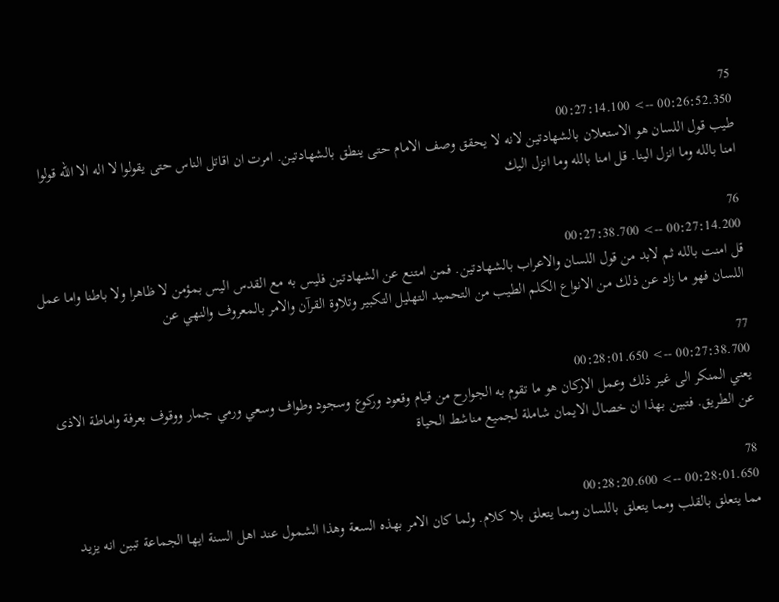75
00:26:52.350 --> 00:27:14.100
طيب قول اللسان هو الاستعلان بالشهادتين لانه لا يحقق وصف الامام حتى ينطق بالشهادتين. امرت ان اقاتل الناس حتى يقولوا لا اله الا الله قولوا امنا بالله وما انزل الينا. قل امنا بالله وما انزل اليك

76
00:27:14.200 --> 00:27:38.700
قل امنت بالله ثم لابد من قول اللسان والاعراب بالشهادتين. فمن امتنع عن الشهادتين فليس به مع القدس اليس بمؤمن لا ظاهرا ولا باطنا واما عمل اللسان فهو ما زاد عن ذلك من الانواع الكلم الطيب من التحميد التهليل التكبير وتلاوة القرآن والامر بالمعروف والنهي عن

77
00:27:38.700 --> 00:28:01.650
يعني المنكر الى غير ذلك وعمل الاركان هو ما تقوم به الجوارح من قيام وقعود وركوع وسجود وطواف وسعي ورمي جمار ووقوف بعرفة واماطة الاذى عن الطريق. فتبين بهذا ان خصال الايمان شاملة لجميع مناشط الحياة

78
00:28:01.650 --> 00:28:20.600
مما يتعلق بالقلب ومما يتعلق باللسان ومما يتعلق بلا كلام. ولما كان الامر بهذه السعة وهذا الشمول عند اهل السنة ايها الجماعة تبين انه يزيد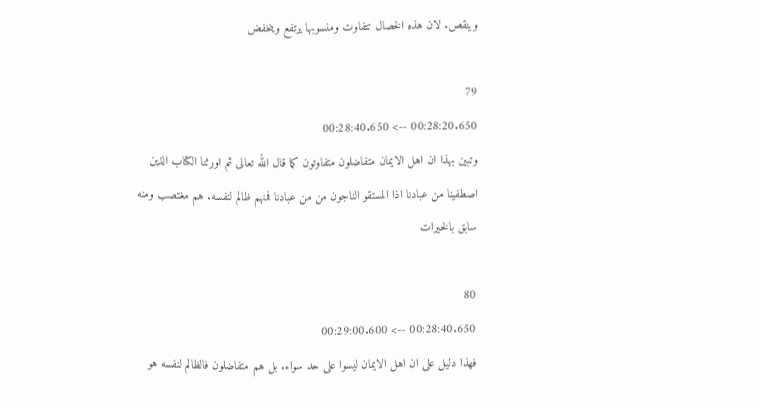وينقص. لان هذه الخصال تتفاوت ومنسوبها يرتفع وينخفض

79
00:28:20.650 --> 00:28:40.650
وتبين بهذا ان اهل الايمان متفاضلون متفاوتون كما قال الله تعالى ثم اورثنا الكتاب الذين اصطفينا من عبادنا اذا المستقو الناجون من من عبادنا فمنهم ظالم لنفسه. هم مغتصب ومنه سابق بالخيرات

80
00:28:40.650 --> 00:29:00.600
فهذا دليل على ان اهل الايمان ليسوا على حد سواء. بل هم متفاضلون فالظالم لنفسه هو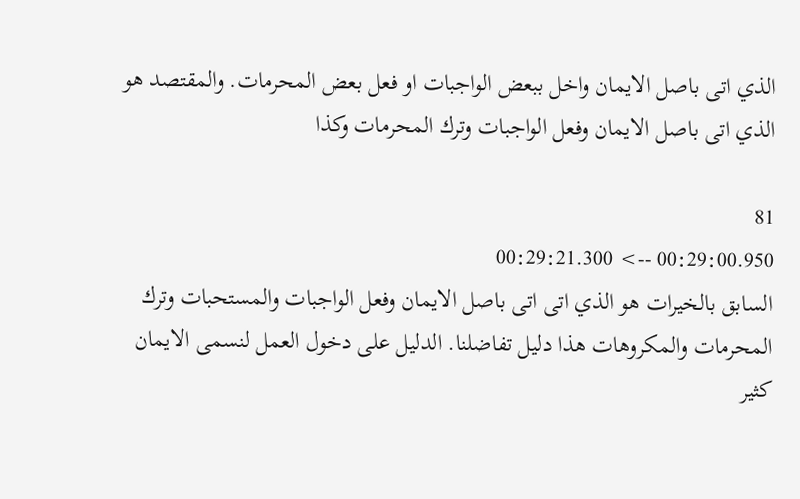الذي اتى باصل الايمان واخل ببعض الواجبات او فعل بعض المحرمات. والمقتصد هو الذي اتى باصل الايمان وفعل الواجبات وترك المحرمات وكذا

81
00:29:00.950 --> 00:29:21.300
السابق بالخيرات هو الذي اتى اتى باصل الايمان وفعل الواجبات والمستحبات وترك المحرمات والمكروهات هذا دليل تفاضلنا. الدليل على دخول العمل لنسمى الايمان كثير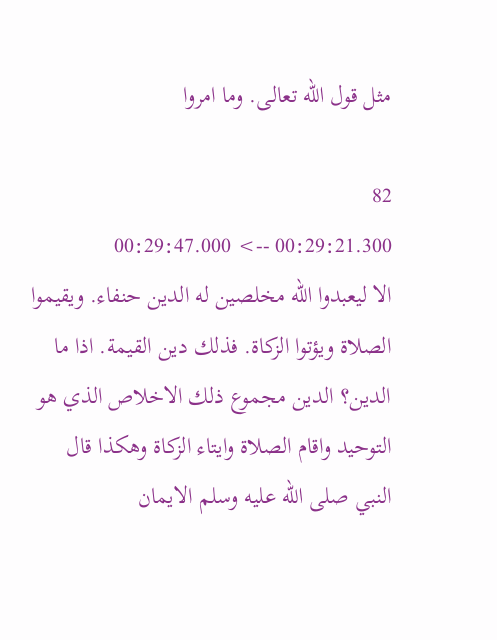مثل قول الله تعالى. وما امروا

82
00:29:21.300 --> 00:29:47.000
الا ليعبدوا الله مخلصين له الدين حنفاء. ويقيموا الصلاة ويؤتوا الزكاة. فذلك دين القيمة. اذا ما الدين؟ الدين مجموع ذلك الاخلاص الذي هو التوحيد واقام الصلاة وايتاء الزكاة وهكذا قال النبي صلى الله عليه وسلم الايمان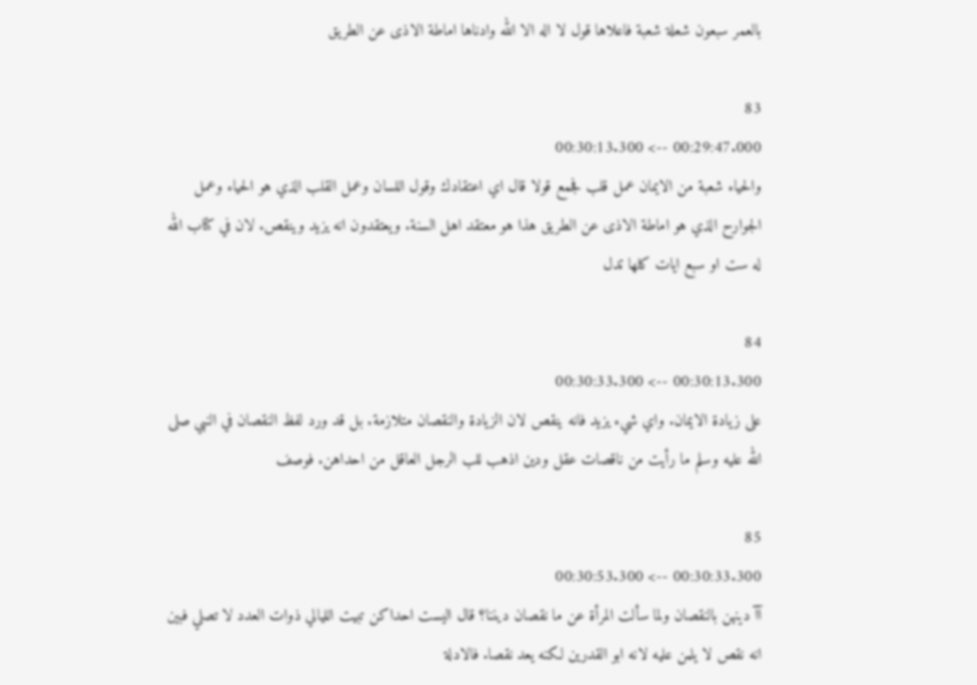بالعمر سبعون شعلة شعبة فاعلاها قول لا اله الا الله وادناها اماطة الاذى عن الطريق

83
00:29:47.000 --> 00:30:13.300
والحياء شعبة من الايمان عمل قلب فجمع قولا قال اي اعتقادك وقول اللسان وعمل القلب الذي هو الحياء وعمل الجوارح الذي هو اماطة الاذى عن الطريق هذا هو معتقد اهل السنة. ويعتقدون انه يزيد وينقص. لان في كتاب الله له ست او سبع ايات كلها تدل

84
00:30:13.300 --> 00:30:33.300
على زيادة الايمان. واي شيء يزيد فانه ينقص لان الزيادة والنقصان متلازمة. بل قد ورد لفظ النقصان في النبي صلى الله عليه وسلم ما رأيت من ناقصات عقل ودين اذهب للب الرجل العاقل من احداهن. فوصف

85
00:30:33.300 --> 00:30:53.300
آآ دينهن بالنقصان ولما سألت المرأة عن ما نقصان ديننا؟ قال اليست احداكن تبيت الليالي ذوات العدد لا تصلي فبين انه نقص لا يلمن عليه لانه ابو القدرين لكنه يعد نقصا. فالادلة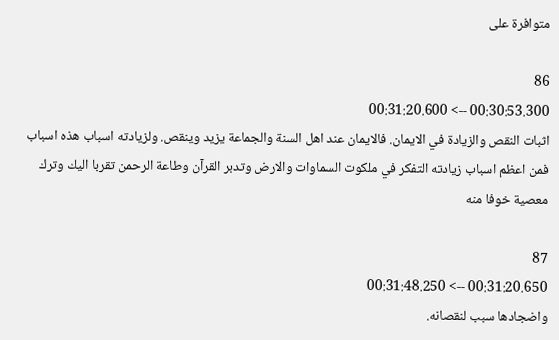متوافرة على

86
00:30:53.300 --> 00:31:20.600
اثبات النقص والزيادة في الايمان. فالايمان عند اهل السنة والجماعة يزيد وينقص. ولزيادته اسباب هذه اسباب فمن اعظم اسباب زيادته التفكر في ملكوت السماوات والارض وتدبر القرآن وطاعة الرحمن تقربا اليك وترك معصية خوفا منه

87
00:31:20.650 --> 00:31:48.250
واضجادها سبب لنقصانه.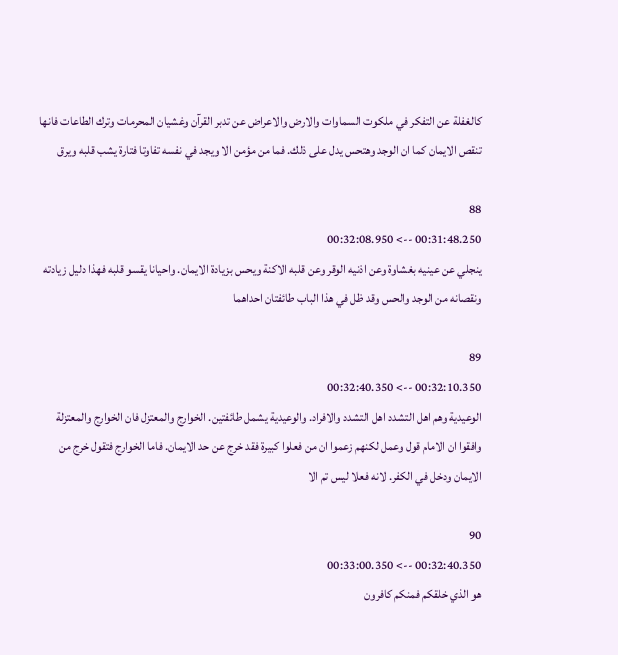كالغفلة عن التفكر في ملكوت السماوات والارض والاعراض عن تدبر القرآن وغشيان المحرمات وترك الطاعات فانها تنقص الايمان كما ان الوجد وهتحس يدل على ذلك. فما من مؤمن الا ويجد في نفسه تفاوتا فتارة يشب قلبه ويرق

88
00:31:48.250 --> 00:32:08.950
ينجلي عن عينيه بغشاوة وعن اذنيه الوقر وعن قلبه الاكنة ويحس بزيادة الايمان. واحيانا يقسو قلبه فهذا دليل زيادته ونقصانه من الوجد والحس وقد ظل في هذا الباب طائفتان احداهما

89
00:32:10.350 --> 00:32:40.350
الوعيدية وهم اهل التشدد اهل التشدد والافراد. والوعيدية يشمل طائفتين. الخوارج والمعتزل فان الخوارج والمعتزلة وافقوا ان الامام قول وعمل لكنهم زعموا ان من فعلوا كبيرة فقد خرج عن حد الايمان. فاما الخوارج فتقول خرج من الايمان ودخل في الكفر. لانه فعلا ليس تم الا

90
00:32:40.350 --> 00:33:00.350
هو الذي خلقكم فمنكم كافرون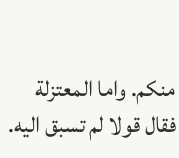منكم. واما المعتزلة فقال قولا لم تسبق اليه.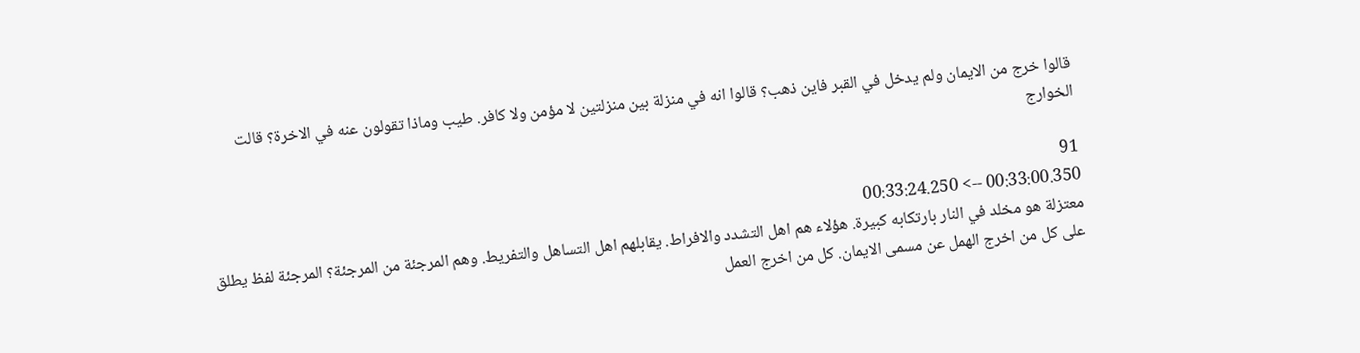قالوا خرج من الايمان ولم يدخل في القبر فاين ذهب؟ قالوا انه في منزلة بين منزلتين لا مؤمن ولا كافر. طيب وماذا تقولون عنه في الاخرة؟ قالت الخوارج

91
00:33:00.350 --> 00:33:24.250
معتزلة هو مخلد في النار بارتكابه كبيرة. هؤلاء هم اهل التشدد والافراط. يقابلهم اهل التساهل والتفريط. وهم المرجئة من المرجئة؟ المرجئة لفظ يطلق على كل من اخرج الهمل عن مسمى الايمان. كل من اخرج العمل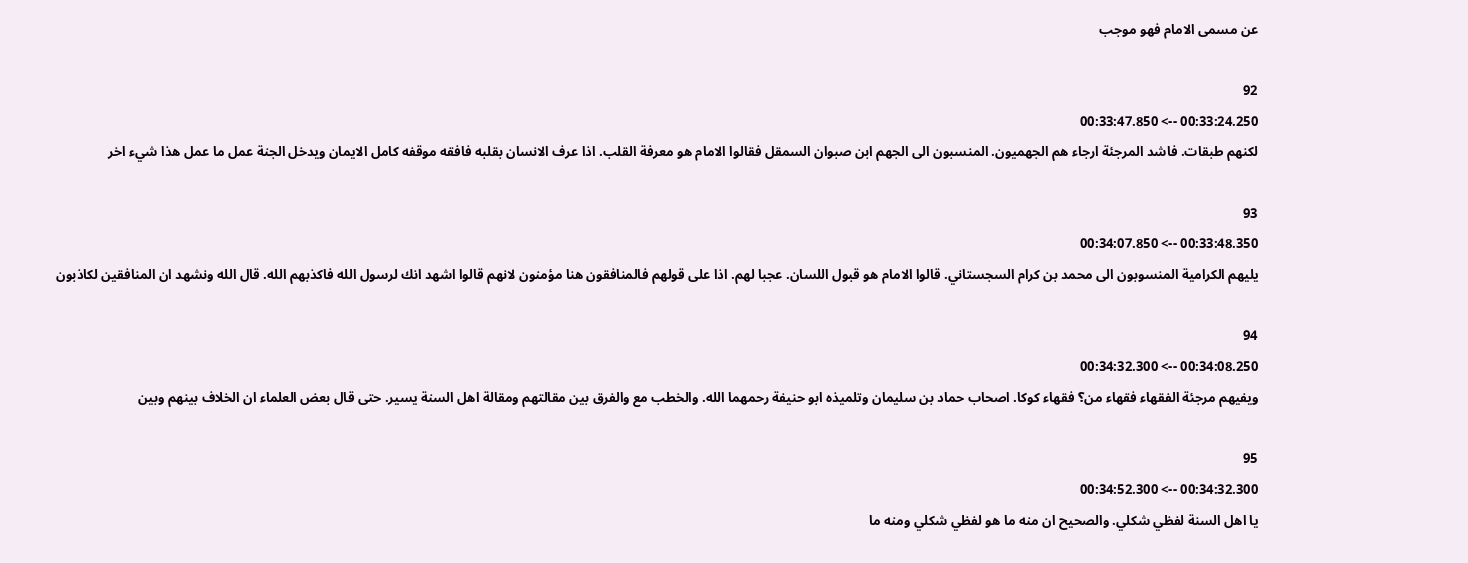عن مسمى الامام فهو موجب

92
00:33:24.250 --> 00:33:47.850
لكنهم طبقات. فاشد المرجئة ارجاء هم الجهميون. المنسبون الى الجهم ابن صبوان السمقل فقالوا الامام هو معرفة القلب. اذا عرف الانسان بقلبه فافقه موقفه كامل الايمان ويدخل الجنة عمل ما عمل هذا شيء اخر

93
00:33:48.350 --> 00:34:07.850
يليهم الكرامية المنسوبون الى محمد بن كرام السجستاني. قالوا الامام هو قبول اللسان. عجبا لهم. اذا على قولهم فالمنافقون هنا مؤمنون لانهم قالوا اشهد انك لرسول الله فاكذبهم الله. قال الله ونشهد ان المنافقين لكاذبون

94
00:34:08.250 --> 00:34:32.300
ويفيهم مرجئة الفقهاء فقهاء من؟ فقهاء كوكا. اصحاب حماد بن سليمان وتلميذه ابو حنيفة رحمهما الله. والخطب مع والفرق بين مقالتهم ومقالة اهل السنة يسير. حتى قال بعض العلماء ان الخلاف بينهم وبين

95
00:34:32.300 --> 00:34:52.300
يا اهل السنة لفظي شكلي. والصحيح ان منه ما هو لفظي شكلي ومنه ما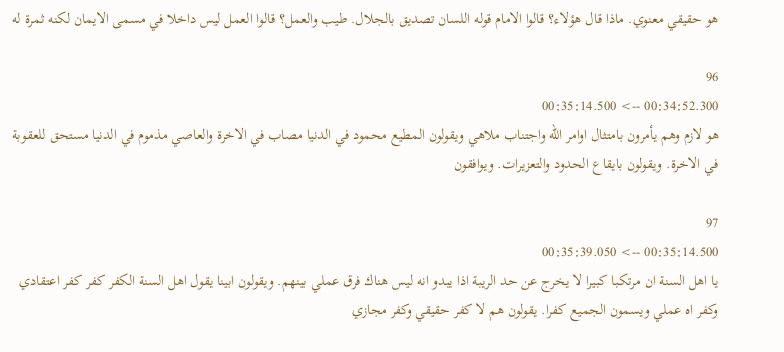هو حقيقي معنوي. ماذا قال هؤلاء؟ قالوا الامام قوله اللسان تصديق بالجلال. طيب والعمل؟ قالوا العمل ليس داخلا في مسمى الايمان لكنه ثمرة له

96
00:34:52.300 --> 00:35:14.500
هو لازم وهم يأمرون بامتثال اوامر الله واجتناب ملاهي ويقولون المطيع محمود في الدنيا مصاب في الاخرة والعاصي مذموم في الدنيا مستحق للعقوبة في الاخرة. ويقولون بايقاع الحدود والتعزيرات. ويوافقون

97
00:35:14.500 --> 00:35:39.050
يا اهل السنة ان مرتكبا كبيرا لا يخرج عن حد الريبة اذا يبدو انه ليس هناك فرق عملي بينهم. ويقولون ابينا يقول اهل السنة الكفر كفر كفر اعتقادي وكفر اه عملي ويسمون الجميع كفرا. يقولون هم لا كفر حقيقي وكفر مجازي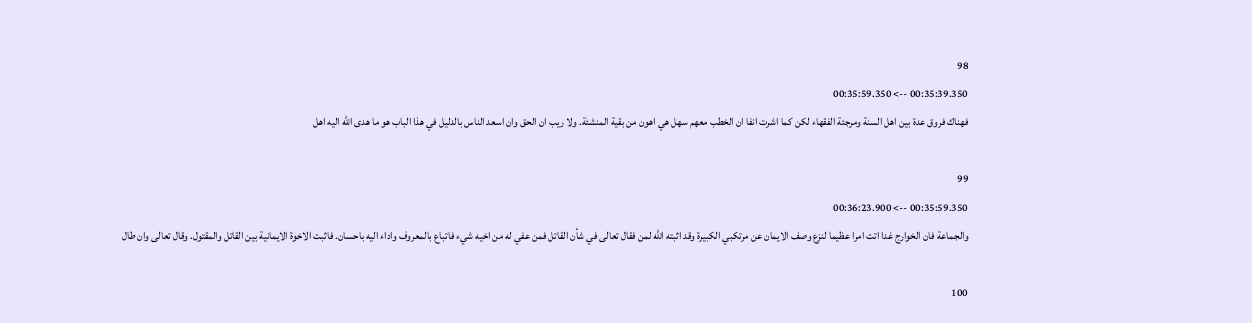98
00:35:39.350 --> 00:35:59.350
فهناك فروق عدة بين اهل السنة ومرجئة الفقهاء لكن كما اشرت انفا ان الخطب معهم سهل هي اهون من بقية المنشئة. ولا ريب ان الحق وان اسعد الناس بالدليل في هذا الباب هو ما هدى الله اليه اهل

99
00:35:59.350 --> 00:36:23.900
والجماعة فان الخوارج غدا اتت امرا عظيما لنزع وصف الايمان عن مرتكبي الكبيرة وقد اثبته الله لمن فقال تعالى في شأن القاتل فمن عفي له من اخيه شيء فاتباع بالمعروف واداء اليه باحسان. فاثبت الاخوة الايمانية بين القاتل والمقتول. وقال تعالى وان طال

100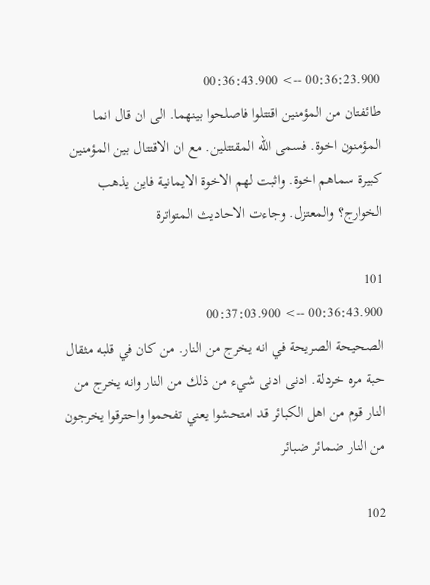00:36:23.900 --> 00:36:43.900
طائفتان من المؤمنين اقتتلوا فاصلحوا بينهما. الى ان قال انما المؤمنون اخوة. فسمى الله المقتتلين. مع ان الاقتتال بين المؤمنين كبيرة سماهم اخوة. واثبت لهم الاخوة الايمانية فاين يذهب الخوارج؟ والمعتزل. وجاءت الاحاديث المتواترة

101
00:36:43.900 --> 00:37:03.900
الصحيحة الصريحة في انه يخرج من النار. من كان في قلبه مثقال حبة مره خردلة. ادنى ادنى شيء من ذلك من النار وانه يخرج من النار قوم من اهل الكبائر قد امتحشوا يعني تفحموا واحترقوا يخرجون من النار ضمائر ضبائر

102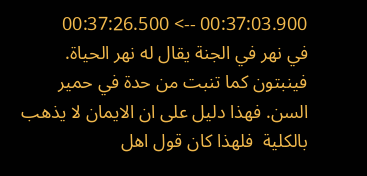00:37:03.900 --> 00:37:26.500
في نهر في الجنة يقال له نهر الحياة. فينبتون كما تنبت من حدة في حمير السن. فهذا دليل على ان الايمان لا يذهب بالكلية  فلهذا كان قول اهل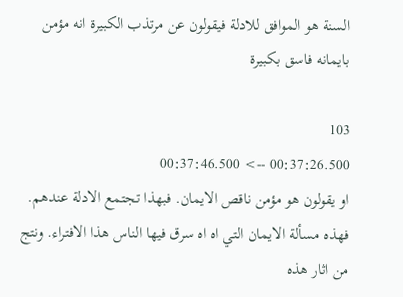السنة هو الموافق للادلة فيقولون عن مرتذب الكبيرة انه مؤمن بايمانه فاسق بكبيرة

103
00:37:26.500 --> 00:37:46.500
او يقولون هو مؤمن ناقص الايمان. فبهذا تجتمع الادلة عندهم. فهذه مسألة الايمان التي اه اه سرق فيها الناس هذا الافتراء. ونتج من اثار هذه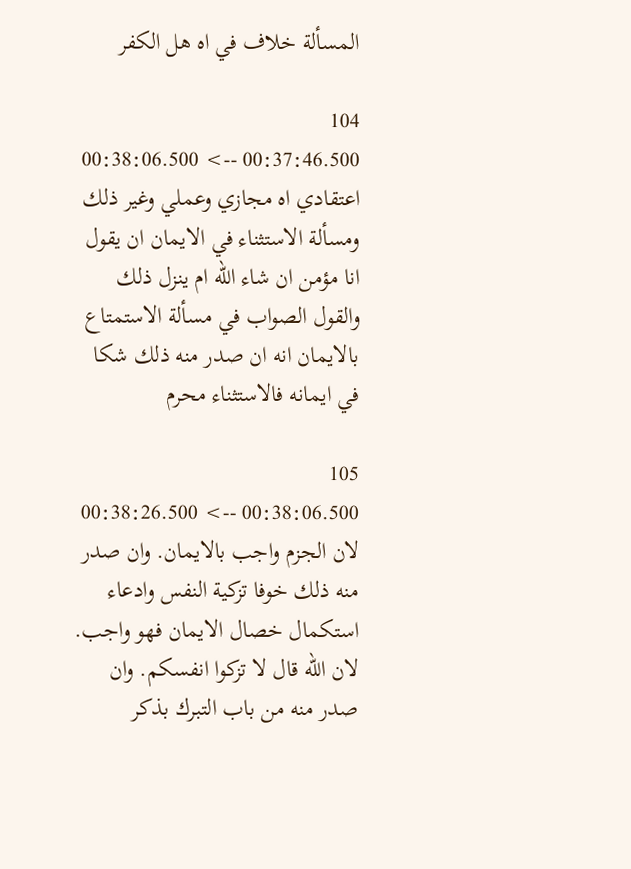المسألة خلاف في اه هل الكفر

104
00:37:46.500 --> 00:38:06.500
اعتقادي اه مجازي وعملي وغير ذلك ومسألة الاستثناء في الايمان ان يقول انا مؤمن ان شاء الله ام ينزل ذلك والقول الصواب في مسألة الاستمتاع بالايمان انه ان صدر منه ذلك شكا في ايمانه فالاستثناء محرم

105
00:38:06.500 --> 00:38:26.500
لان الجزم واجب بالايمان. وان صدر منه ذلك خوفا تزكية النفس وادعاء استكمال خصال الايمان فهو واجب. لان الله قال لا تزكوا انفسكم. وان صدر منه من باب التبرك بذكر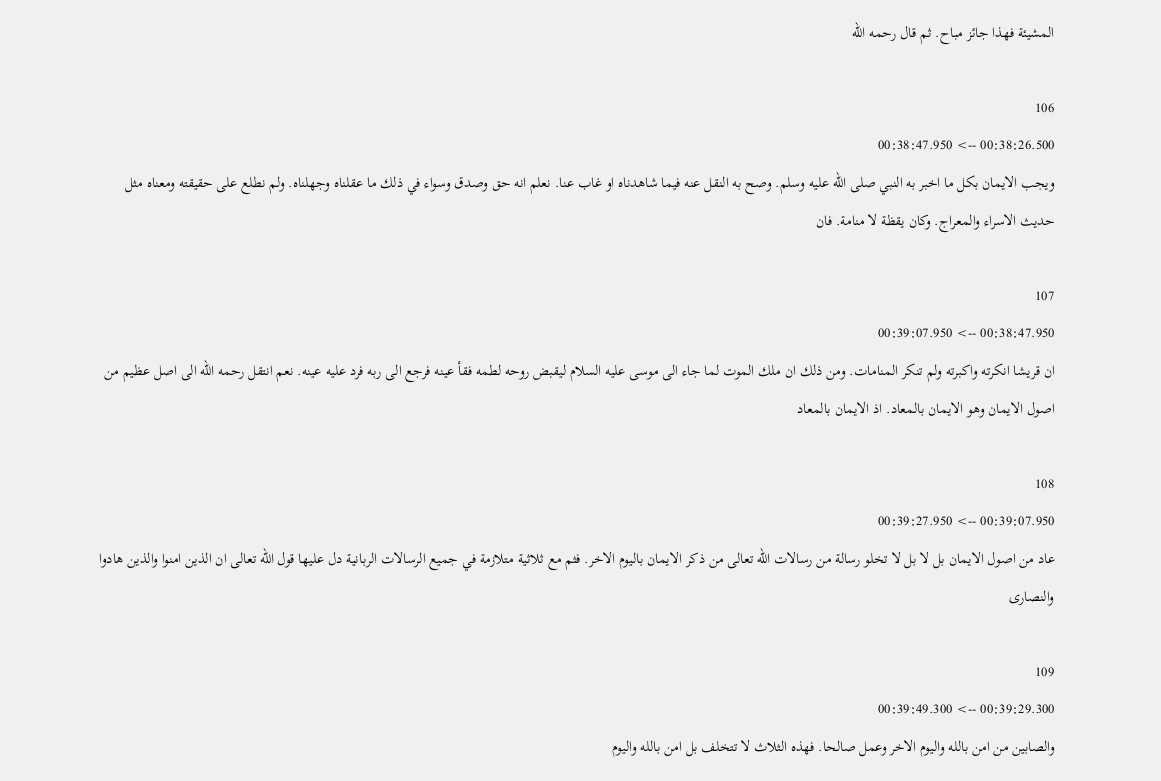المشيئة فهذا جائز مباح. ثم قال رحمه الله

106
00:38:26.500 --> 00:38:47.950
ويجب الايمان بكل ما اخبر به النبي صلى الله عليه وسلم. وصح به النقل عنه فيما شاهدناه او غاب عنا. نعلم انه حق وصدق وسواء في ذلك ما عقلناه وجهلناه. ولم نطلع على حقيقته ومعناه مثل حديث الاسراء والمعراج. وكان يقظة لا منامة. فان

107
00:38:47.950 --> 00:39:07.950
ان قريشا انكرته واكبرته ولم تنكر المنامات. ومن ذلك ان ملك الموت لما جاء الى موسى عليه السلام ليقبض روحه لطمه فقأ عينه فرجع الى ربه فرد عليه عينه. نعم انتقل رحمه الله الى اصل عظيم من اصول الايمان وهو الايمان بالمعاد. اذ الايمان بالمعاد

108
00:39:07.950 --> 00:39:27.950
عاد من اصول الايمان بل لا بل لا تخلو رسالة من رسالات الله تعالى من ذكر الايمان باليوم الاخر. فثم مع ثلاثية متلازمة في جميع الرسالات الربانية دل عليها قول الله تعالى ان الذين امنوا والذين هادوا والنصارى

109
00:39:29.300 --> 00:39:49.300
والصابين من امن بالله واليوم الاخر وعمل صالحا. فهذه الثلاث لا تتخلف بل امن بالله واليوم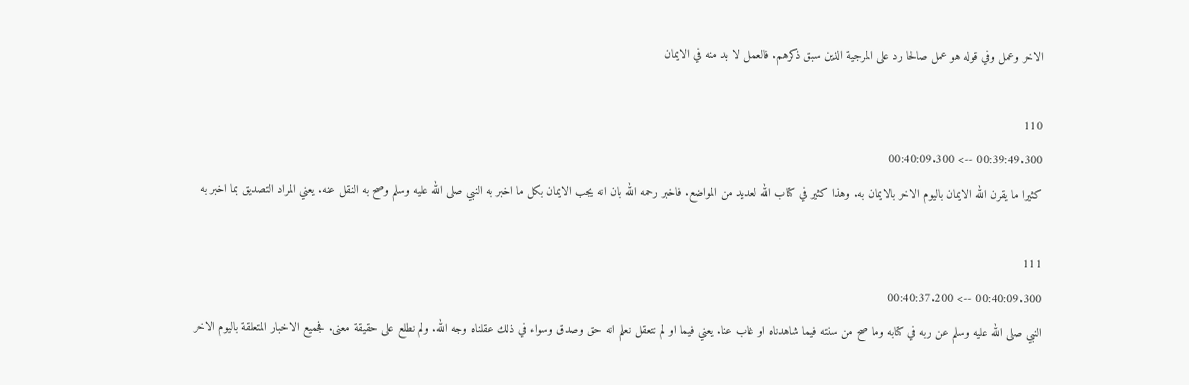الاخر وعمل وفي قوله هو عمل صالحا رد على المرجية الذين سبق ذكرهم. فالعمل لا بد منه في الايمان

110
00:39:49.300 --> 00:40:09.300
كثيرا ما يقرن الله الايمان باليوم الاخر بالايمان به. وهذا كثير في كتاب الله لعديد من المواضع. فاخبر رحمه الله بان انه يجب الايمان بكل ما اخبر به النبي صلى الله عليه وسلم وصح به النقل عنه. يعني المراد التصديق بما اخبر به

111
00:40:09.300 --> 00:40:37.200
النبي صلى الله عليه وسلم عن ربه في كتابه وما صح من سنته فيما شاهدناه او غاب عنا. يعني فيما او لم نتعقل نعلم انه حق وصدق وسواء في ذلك عقلناه وجه الله. ولم نطلع على حقيقة معنى. فجميع الاخبار المتعلقة باليوم الاخر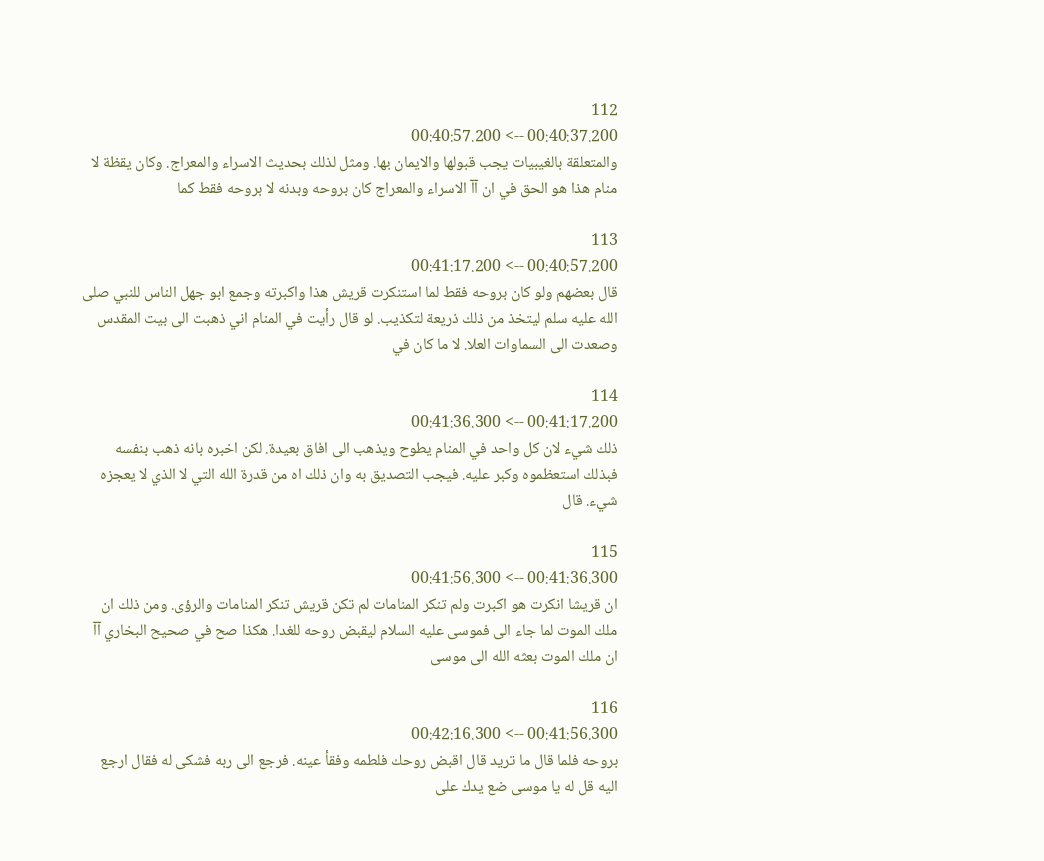112
00:40:37.200 --> 00:40:57.200
والمتعلقة بالغيبيات يجب قبولها والايمان بها. ومثل لذلك بحديث الاسراء والمعراج. وكان يقظة لا منام هذا هو الحق في ان آآ الاسراء والمعراج كان بروحه وبدنه لا بروحه فقط كما

113
00:40:57.200 --> 00:41:17.200
قال بعضهم ولو كان بروحه فقط لما استنكرت قريش هذا واكبرته وجمع ابو جهل الناس للنبي صلى الله عليه سلم ليتخذ من ذلك ذريعة لتكذيب. لو قال رأيت في المنام اني ذهبت الى بيت المقدس وصعدت الى السماوات العلا. لا ما كان في

114
00:41:17.200 --> 00:41:36.300
ذلك شيء لان كل واحد في المنام يطوح ويذهب الى افاق بعيدة. لكن اخبره بانه ذهب بنفسه فبذلك استعظموه وكبر عليه. فيجب التصديق به وان ذلك اه من قدرة الله التي لا الذي لا يعجزه شيء. قال

115
00:41:36.300 --> 00:41:56.300
ان قريشا انكرت هو اكبرت ولم تنكر المنامات لم تكن قريش تنكر المنامات والرؤى. ومن ذلك ان ملك الموت لما جاء الى فموسى عليه السلام ليقبض روحه للغدا. هكذا صح في صحيح البخاري آآ ان ملك الموت بعثه الله الى موسى

116
00:41:56.300 --> 00:42:16.300
بروحه فلما قال ما تريد قال اقبض روحك فلطمه وفقأ عينه. فرجع الى ربه فشكى له فقال ارجع اليه قل له يا موسى ضع يدك على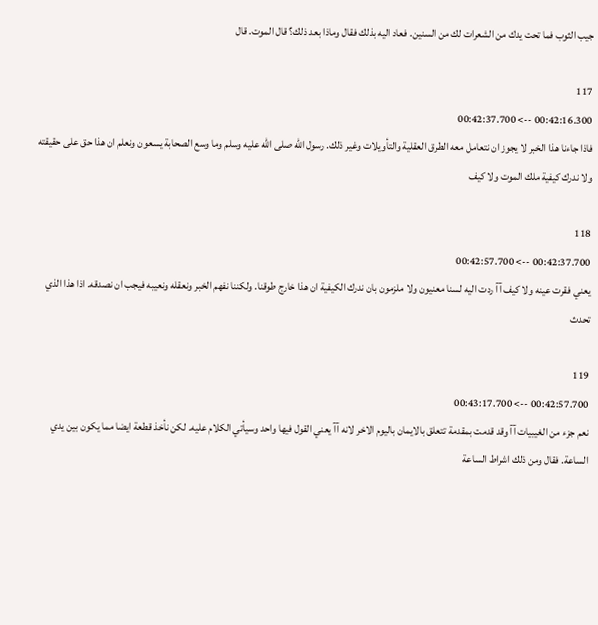جيب الثوب فما تحت يدك من الشعرات لك من السنين. فعاد اليه بذلك فقال وماذا بعد ذلك؟ قال الموت. قال

117
00:42:16.300 --> 00:42:37.700
فاذا جاءنا هذا الخبر لا يجوز ان نتعامل معه الطرق العقلية والتأويلات وغير ذلك. رسول الله صلى الله عليه وسلم وما وسع الصحابة يسعون ونعلم ان هذا حق على حقيقته ولا ندرك كيفية ملك الموت ولا كيف

118
00:42:37.700 --> 00:42:57.700
يعني فقرت عينه ولا كيف آآ ردت اليه لسنا معنيون ولا ملزمون بان ندرك الكيفية ان هذا خارج طوقنا. ولكننا نفهم الخبر ونعقله ونعيبه فيجب ان نصدقه. اذا هذا الذي تحدث

119
00:42:57.700 --> 00:43:17.700
نعم جزء من الغيبيات آآ وقد قدمت بمقدمة تتعلق بالايمان باليوم الاخر لانه آآ يعني القول فيها واحد وسيأتي الكلام عليه. لكن نأخذ قطعة ايضا مما يكون بين يدي الساعة. فقال ومن ذلك اشراط الساعة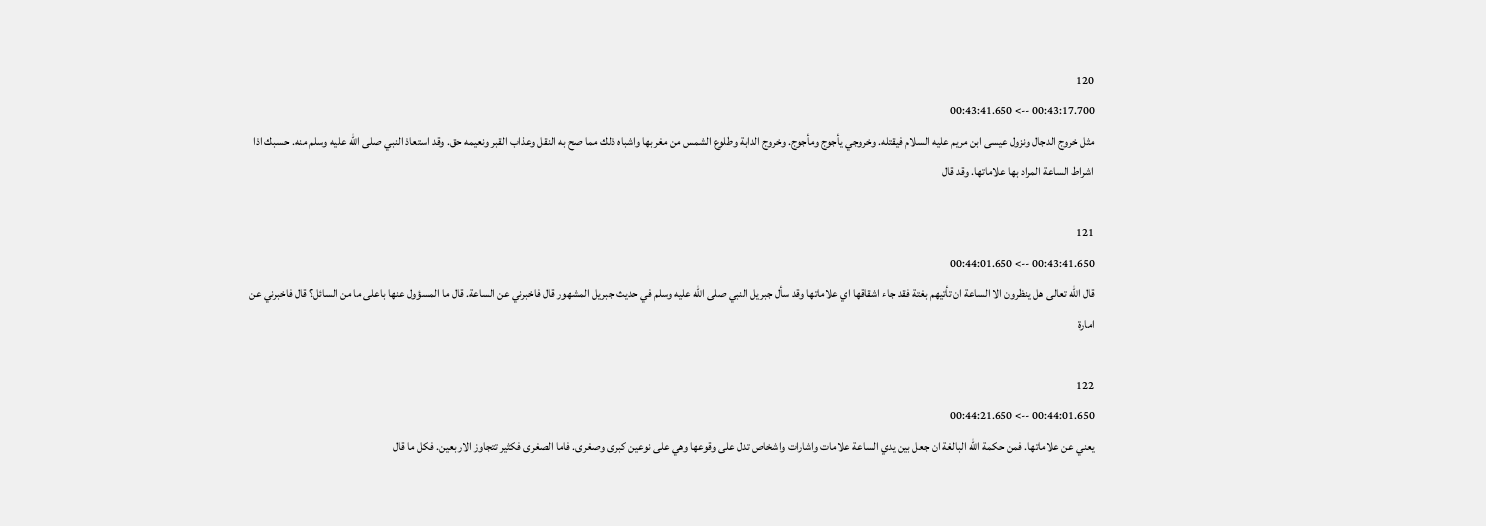120
00:43:17.700 --> 00:43:41.650
مثل خروج الدجال ونزول عيسى ابن مريم عليه السلام فيقتله. وخروجي يأجوج ومأجوج. وخروج الدابة وطلوع الشمس من مغربها واشباه ذلك مما صح به النقل وعذاب القبر ونعيمه حق. وقد استعاذ النبي صلى الله عليه وسلم منه. حسبك اذا اشراط الساعة المراد بها علاماتها. وقد قال

121
00:43:41.650 --> 00:44:01.650
قال الله تعالى هل ينظرون الا الساعة ان تأتيهم بغتة فقد جاء اشقاقها اي علاماتها وقد سأل جبريل النبي صلى الله عليه وسلم في حديث جبريل المشهور قال فاخبرني عن الساعة. قال ما المسؤول عنها باعلى ما من السائل؟ قال فاخبرني عن امارة

122
00:44:01.650 --> 00:44:21.650
يعني عن علاماتها. فمن حكمة الله البالغة ان جعل بين يدي الساعة علامات واشارات واشخاص تدل على وقوعها وهي على نوعين كبرى وصغرى. فاما الصغرى فكثير تتجاوز الاربعين. فكل ما قال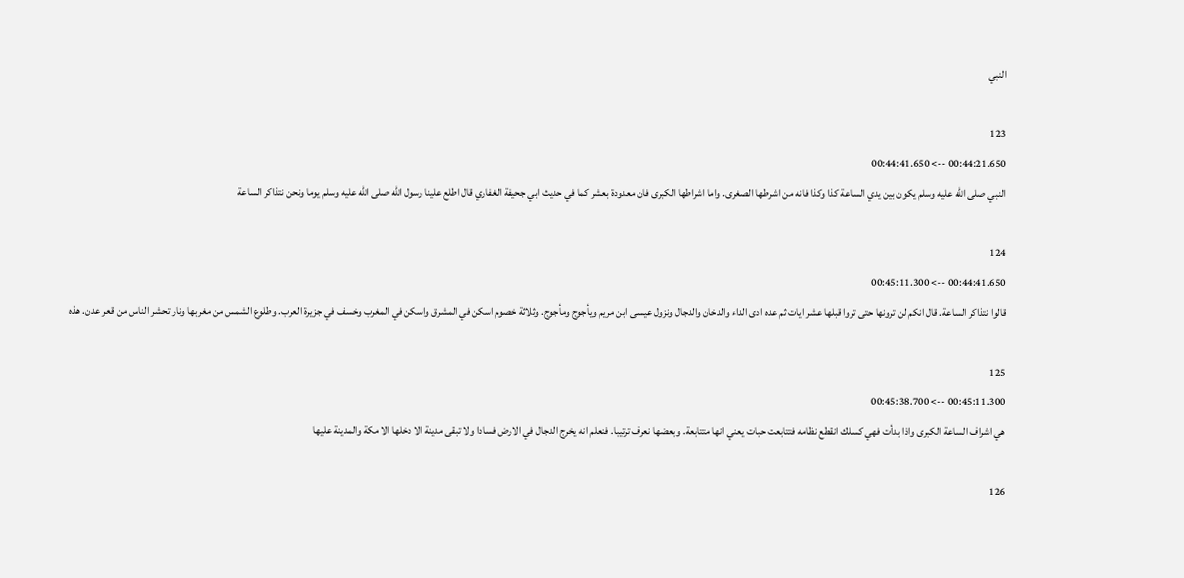النبي

123
00:44:21.650 --> 00:44:41.650
النبي صلى الله عليه وسلم يكون بين يدي الساعة كذا وكذا فانه من اشرطها الصغرى. واما اشراطها الكبرى فان معدودة بعشر كما في حديث ابي جحيفة الغفاري قال اطلع علينا رسول الله صلى الله عليه وسلم يوما ونحن نتذاكر الساعة

124
00:44:41.650 --> 00:45:11.300
قالوا نتذاكر الساعة. قال انكم لن ترونها حتى تروا قبلها عشر ايات ثم عده ادى الداء والدخان والدجال ونزول عيسى ابن مريم ويأجوج ومأجوج. وثلاثة خصوم اسكن في المشرق واسكن في المغرب وخسف في جزيرة العرب. وطلوع الشمس من مغربها ونار تحشر الناس من قعر عدن. هذه

125
00:45:11.300 --> 00:45:38.700
هي اشراف الساعة الكبرى واذا بدأت فهي كسلك انقطع نظامه فتتابعت حبات يعني انها متتابعة. وبعضها نعرف ترتيبا. فنعلم انه يخرج الدجال في الارض فسادا ولا تبقى مدينة الا دخلها الا مكة والمدينة عليها

126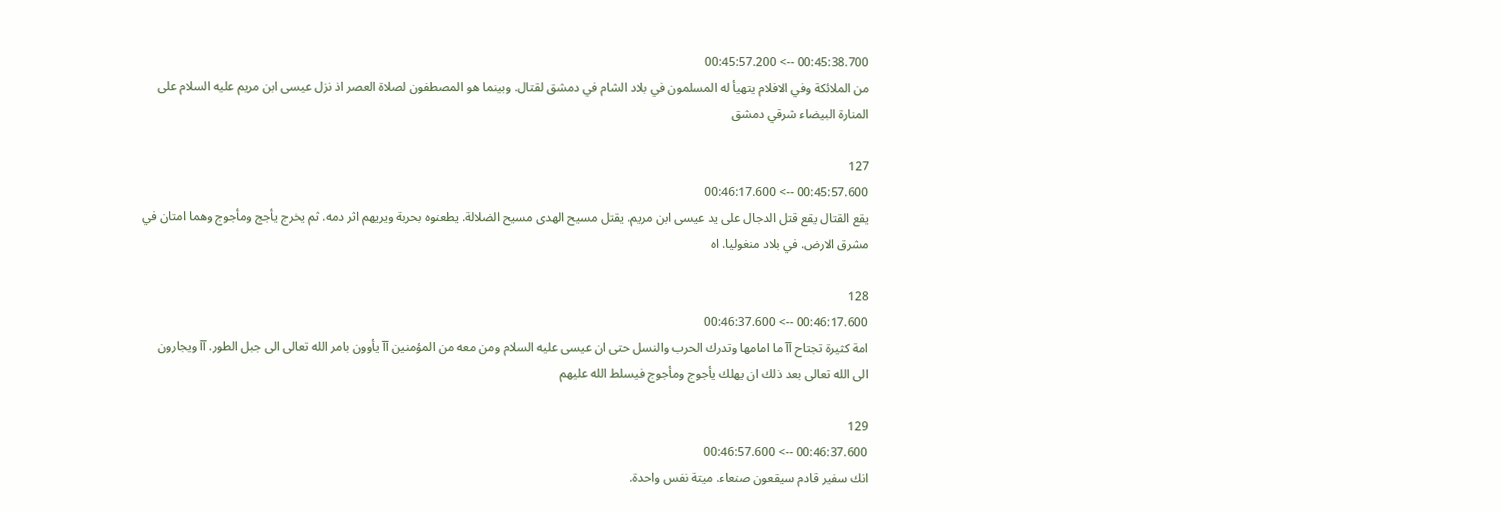00:45:38.700 --> 00:45:57.200
من الملائكة وفي الافلام يتهيأ له المسلمون في بلاد الشام في دمشق لقتال. وبينما هو المصطفون لصلاة العصر اذ نزل عيسى ابن مريم عليه السلام على المنارة البيضاء شرقي دمشق

127
00:45:57.600 --> 00:46:17.600
يقع القتال يقع قتل الدجال على يد عيسى ابن مريم. يقتل مسيح الهدى مسيح الضلالة. يطعنوه بحربة ويريهم اثر دمه. ثم يخرج يأجج ومأجوج وهما امتان في مشرق الارض. في بلاد منغوليا. اه

128
00:46:17.600 --> 00:46:37.600
امة كثيرة تجتاح آآ ما امامها وتدرك الحرب والنسل حتى ان عيسى عليه السلام ومن معه من المؤمنين آآ يأوون بامر الله تعالى الى جبل الطور. آآ ويجارون الى الله تعالى بعد ذلك ان يهلك يأجوج ومأجوج فيسلط الله عليهم

129
00:46:37.600 --> 00:46:57.600
انك سفير قادم سيقعون صنعاء. ميتة نفس واحدة.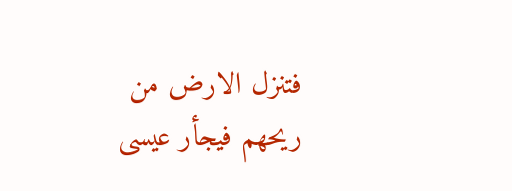فتنزل الارض من ريحهم فيجأر عيسى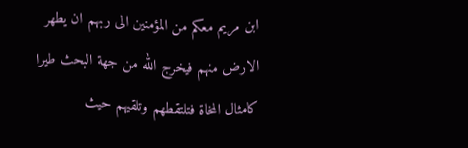ابن مريم معكم من المؤمنين الى ربهم ان يطهر الارض منهم فيخرج الله من جهة البحث طيرا كامثال المخاة فتلتقطهم وتلقيهم حيث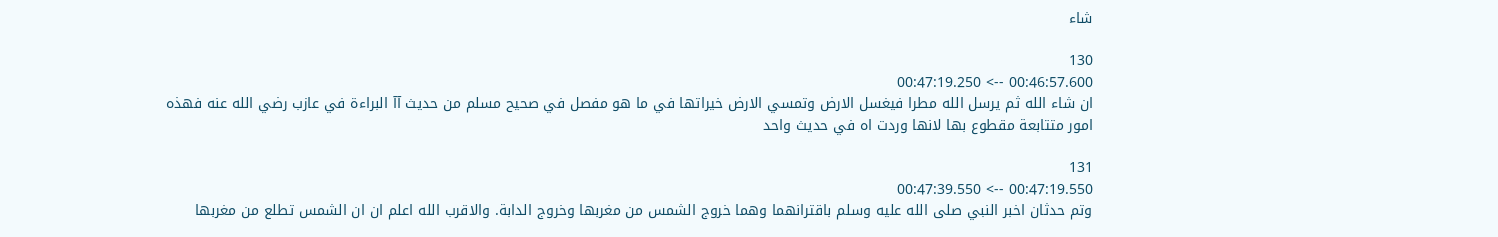شاء

130
00:46:57.600 --> 00:47:19.250
ان شاء الله ثم يرسل الله مطرا فيغسل الارض وتمسي الارض خيراتها في ما هو مفصل في صحيح مسلم من حديث آآ البراءة في عازب رضي الله عنه فهذه امور متتابعة مقطوع بها لانها وردت اه في حديث واحد

131
00:47:19.550 --> 00:47:39.550
وتم حدثان اخبر النبي صلى الله عليه وسلم باقترانهما وهما خروج الشمس من مغربها وخروج الدابة. والاقرب الله اعلم ان ان الشمس تطلع من مغربها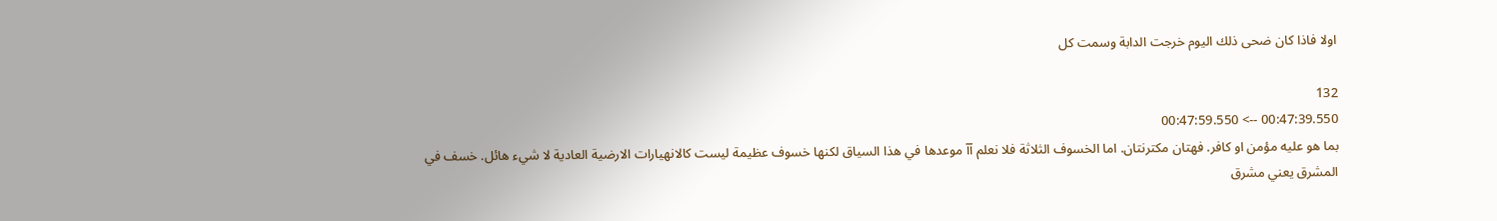اولا فاذا كان ضحى ذلك اليوم خرجت الدابة وسمت كل

132
00:47:39.550 --> 00:47:59.550
بما هو عليه مؤمن او كافر. فهتان مكترنتان. اما الخسوف الثلاثة فلا نعلم آآ موعدها في هذا السياق لكنها خسوف عظيمة ليست كالانهيارات الارضية العادية لا شيء هائل. خسف في المشرق يعني مشرق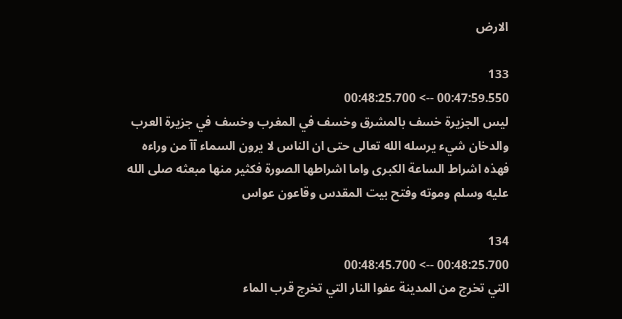الارض

133
00:47:59.550 --> 00:48:25.700
ليس الجزيرة خسف بالمشرق وخسف في المغرب وخسف في جزيرة العرب والدخان شيء يرسله الله تعالى حتى ان الناس لا يرون السماء آآ من وراءه فهذه اشراط الساعة الكبرى واما اشراطها الصورة فكثير منها مبعثه صلى الله عليه وسلم وموته وفتح بيت المقدس وقاعون عواس

134
00:48:25.700 --> 00:48:45.700
التي تخرج من المدينة عفوا النار التي تخرج قرب الماء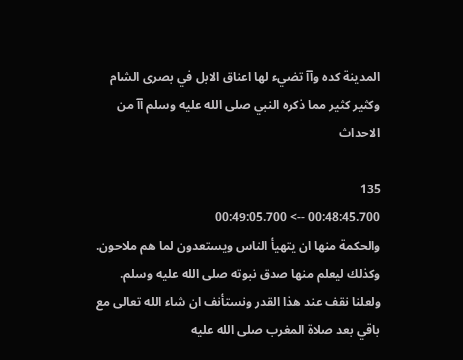المدينة كده وآآ تضيء لها اعناق الابل في بصرى الشام وكثير كثير مما ذكره النبي صلى الله عليه وسلم آآ من الاحداث

135
00:48:45.700 --> 00:49:05.700
والحكمة منها ان يتهيأ الناس ويستعدون لما هم ملاحون. وكذلك ليعلم منها صدق نبوته صلى الله عليه وسلم. ولعلنا نقف عند هذا القدر ونستأنف ان شاء الله تعالى مع باقي بعد صلاة المغرب صلى الله عليه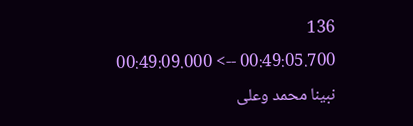136
00:49:05.700 --> 00:49:09.000
نبينا محمد وعلى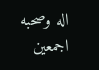اله وصحبه اجمعين